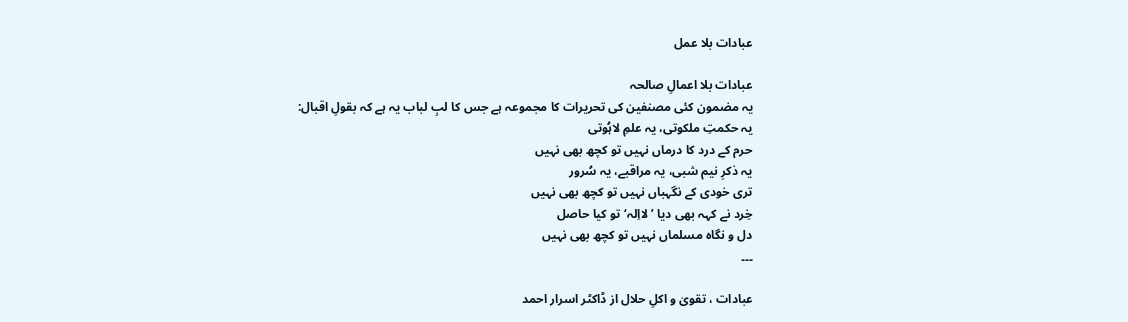عبادات بلا عمل

عبادات بلا اعمالِ صالحہ
یہ مضمون کئی مصنفین کی تحریرات کا مجموعہ ہے جس کا لبِ لباب یہ ہے کہ بقولِ اقبال:
یہ حکمتِ ملکوتی، یہ علمِ لاہُوتی
حرم کے درد کا درماں نہیں تو کچھ بھی نہیں
یہ ذکرِ نیم شبی، یہ مراقبے، یہ سُرور
تری خودی کے نگہباں نہیں تو کچھ بھی نہیں
خِرد نے کہہ بھی دیا ’لااِلہ‘ تو کیا حاصل
دل و نگاہ مسلماں نہیں تو کچھ بھی نہیں
۔۔۔

عبادات ، تقویٰ و اکلِ حلال از ڈاکٹر اسرار احمد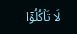لَا تَاۡکُلُوۡۤا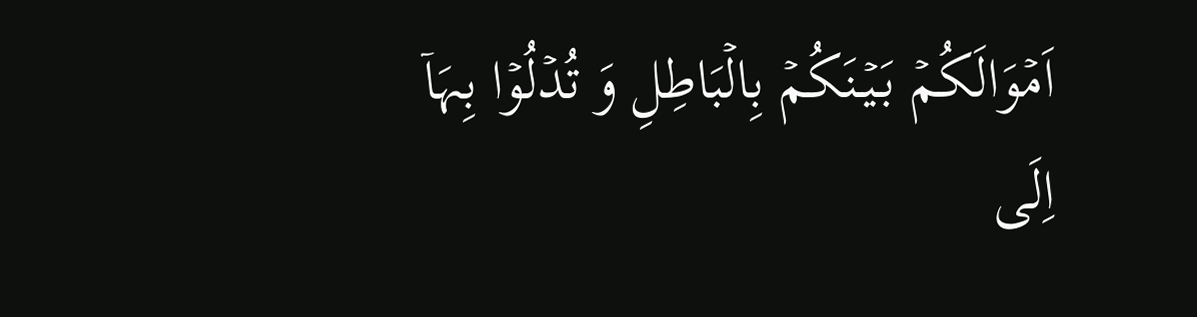اَمۡوَالَکُمۡ بَیۡنَکُمۡ بِالۡبَاطِلِ وَ تُدۡلُوۡا بِہَاۤ اِلَی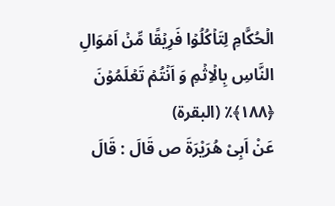الۡحُکَّامِ لِتَاۡکُلُوۡا فَرِیۡقًا مِّنۡ اَمۡوَالِ النَّاسِ بِالۡاِثۡمِ وَ اَنۡتُمۡ تَعۡلَمُوۡنَ ﴿۱۸۸﴾٪ (البقرۃ)
عَنْ اَبِیْ ھُرَیْرَۃَ ص قَالَ : قَالَ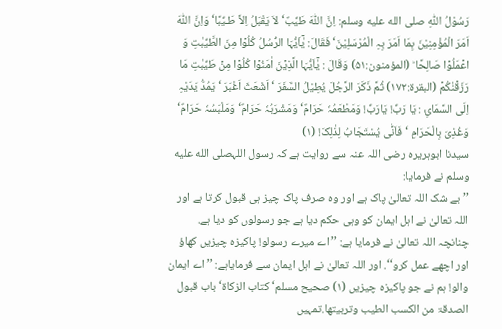رَسُوْلُ اللّٰہِ صلى الله عليه وسلم: اِنَّ اللّٰہَ طَیِّبٌ‘ لاَ یَقْبَلُ اِلاَّ طَـیِّبًا‘ وَاِنَّ اللّٰہَ اَمَرَ الْمُؤْمِنِیْنَ بِمَا اَمَرَ بِہِ الْمُرْسَلِیْنَ‘ فَقَالَ: یٰۤاَیُّہَا الرُّسُلُ کُلُوۡا مِنَ الطَّیِّبٰتِ وَ اعۡمَلُوۡا صَالِحًا ؕ (المؤمنون:۵۱) وَقَالَ : یٰۤاَیُّہَا الَّذِیۡنَ اٰمَنُوۡا کُلُوۡا مِنۡ طَیِّبٰتِ مَا رَزَقۡنٰکُمۡ (البقرۃ:۱۷۲) ثُمَّ ذَکَرَ الرَّجُلَ یُطِیْلُ السَّفَرَ ‘ اَشْعَثَ اَغْبَرَ ‘ یَمُدُّ یَدَیْہِ اِلَی السَّمَائِ : یَا رَبِّ! یَارَبِّ! وَمَطْعَمُہٗ حَرَامٌ‘ وَمَشْرَبُہٗ حَرَامٌ‘ وَمَلْبَسُہٗ حَرَامٌ‘ وَغُذِیَ بِالْحَرَامِ ‘ فَاَنّٰی یُسْتَجَابُ لِذٰلِکَ! (۱)
سیدنا ابوہریرہ رضی اللہ عنہ سے روایت ہے کہ رسول اللہصلى الله عليه وسلم نے فرمایا:
’’بے شک اللہ تعالیٰ پاک ہے اور وہ صرف پاک چیز ہی قبول کرتا ہے اور اللہ تعالیٰ نے اہل ایمان کو وہی حکم دیا ہے جو رسولوں کو دیا ہے. چنانچہ اللہ تعالیٰ نے فرمایا ہے: ’’اے میرے رسولو! پاکیزہ چیزیں کھاؤ اور اچھے عمل کرو‘‘. اور اللہ تعالیٰ نے اہل ایمان سے فرمایاہے: ’’اے ایمان والو! ہم نے جو پاکیزہ چیزیں (۱) صحیح مسلم‘ کتاب الزکاۃ‘ باب قبول الصدقۃ من الکسب الطیب وتربیتھا.تمہیں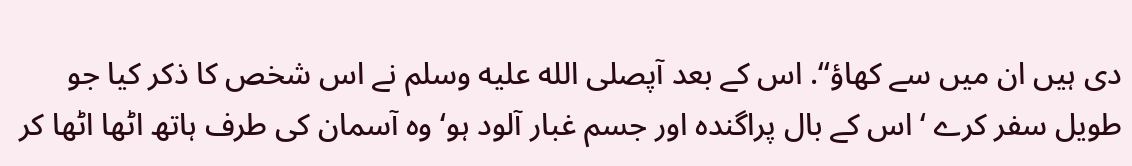دی ہیں ان میں سے کھاؤ‘‘. اس کے بعد آپصلى الله عليه وسلم نے اس شخص کا ذکر کیا جو طویل سفر کرے ‘اس کے بال پراگندہ اور جسم غبار آلود ہو‘ وہ آسمان کی طرف ہاتھ اٹھا اٹھا کر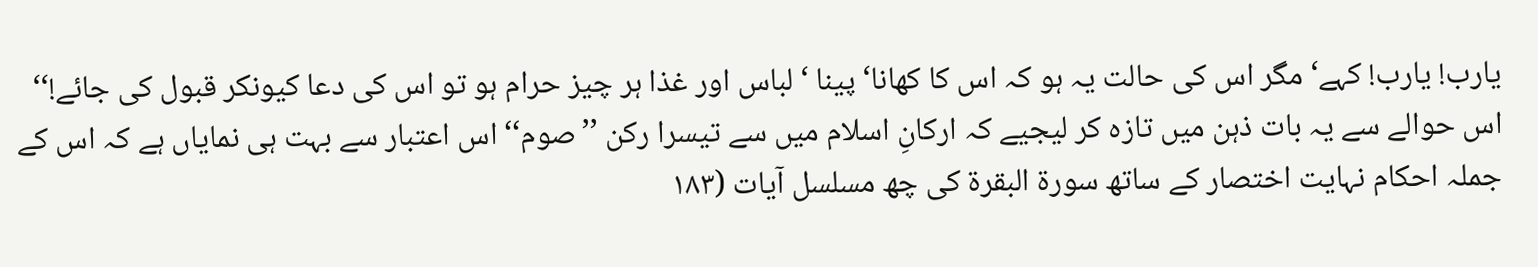یارب! یارب! کہے‘ مگر اس کی حالت یہ ہو کہ اس کا کھانا‘ پینا ‘ لباس اور غذا ہر چیز حرام ہو تو اس کی دعا کیونکر قبول کی جائے!‘‘
اس حوالے سے یہ بات ذہن میں تازہ کر لیجیے کہ ارکانِ اسلام میں سے تیسرا رکن ’’صوم‘‘ اس اعتبار سے بہت ہی نمایاں ہے کہ اس کے جملہ احکام نہایت اختصار کے ساتھ سورۃ البقرۃ کی چھ مسلسل آیات (۱۸۳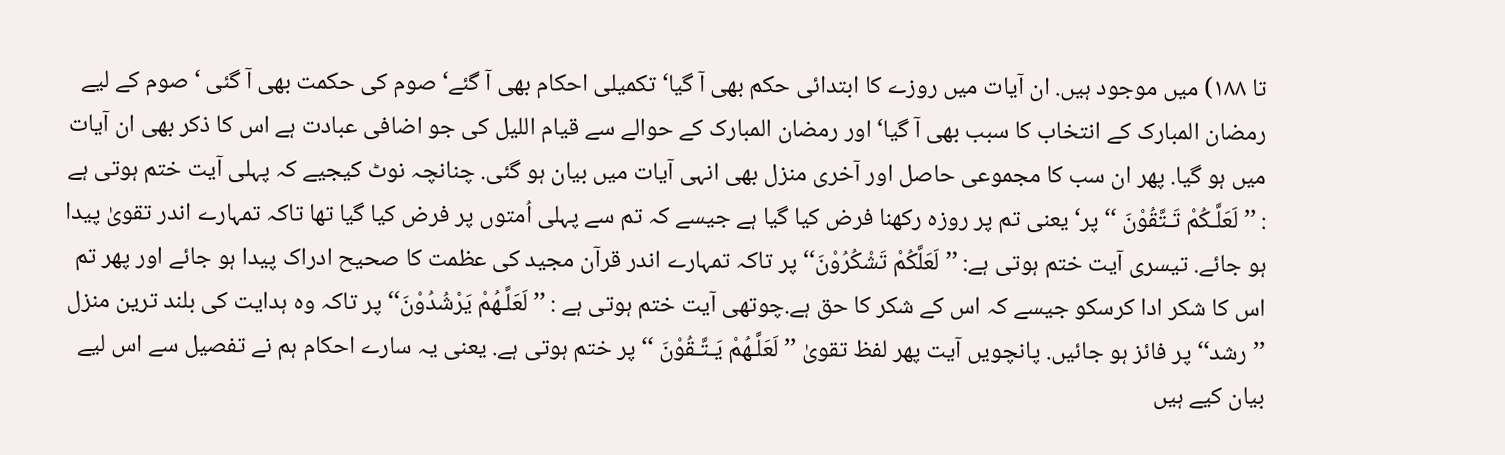تا ۱۸۸) میں موجود ہیں. ان آیات میں روزے کا ابتدائی حکم بھی آ گیا‘ تکمیلی احکام بھی آ گئے‘ صوم کی حکمت بھی آ گئی ‘ صوم کے لیے رمضان المبارک کے انتخاب کا سبب بھی آ گیا‘ اور رمضان المبارک کے حوالے سے قیام اللیل کی جو اضافی عبادت ہے اس کا ذکر بھی ان آیات میں ہو گیا. پھر ان سب کا مجموعی حاصل اور آخری منزل بھی انہی آیات میں بیان ہو گئی. چنانچہ نوٹ کیجیے کہ پہلی آیت ختم ہوتی ہے : ’’لَعَلَّـکُمْ تَـتَّقُوْنَ ‘‘ پر‘یعنی تم پر روزہ رکھنا فرض کیا گیا ہے جیسے کہ تم سے پہلی اُمتوں پر فرض کیا گیا تھا تاکہ تمہارے اندر تقویٰ پیدا ہو جائے. تیسری آیت ختم ہوتی ہے: ’’لَعَلَّکُمْ تَشْکُرُوْنَ‘‘ پر تاکہ تمہارے اندر قرآن مجید کی عظمت کا صحیح ادراک پیدا ہو جائے اور پھر تم اس کا شکر ادا کرسکو جیسے کہ اس کے شکر کا حق ہے.چوتھی آیت ختم ہوتی ہے : ’’ لَعَلَّـھُمْ یَرْشُدُوْنَ‘‘ پر تاکہ وہ ہدایت کی بلند ترین منزل ’’رشد‘‘ پر فائز ہو جائیں. پانچویں آیت پھر لفظ تقویٰ ’’لَعَلَّـھُمْ یَـتَّـقُوْنَ ‘‘ پر ختم ہوتی ہے. یعنی یہ سارے احکام ہم نے تفصیل سے اس لیے بیان کیے ہیں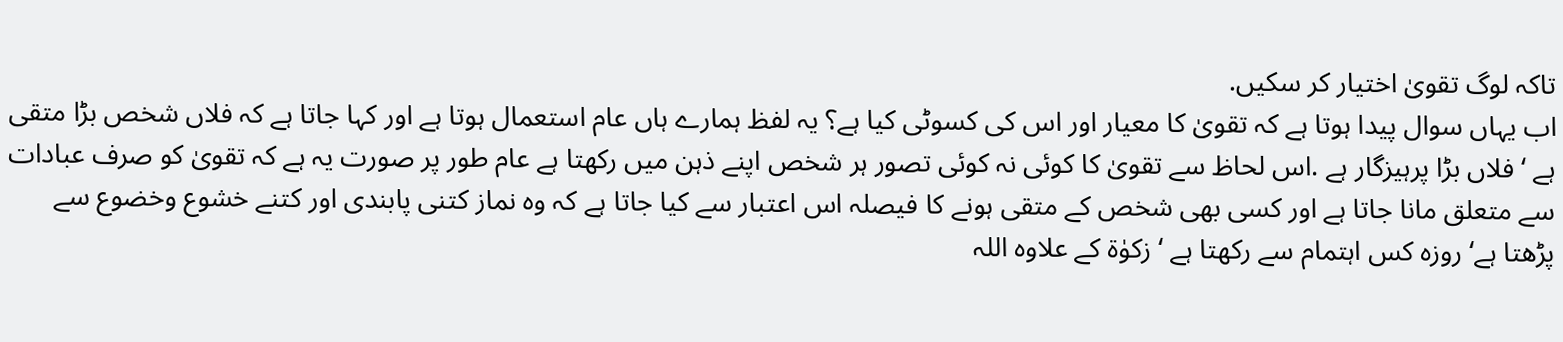تاکہ لوگ تقویٰ اختیار کر سکیں.
اب یہاں سوال پیدا ہوتا ہے کہ تقویٰ کا معیار اور اس کی کسوٹی کیا ہے؟ یہ لفظ ہمارے ہاں عام استعمال ہوتا ہے اور کہا جاتا ہے کہ فلاں شخص بڑا متقی ہے ‘ فلاں بڑا پرہیزگار ہے .اس لحاظ سے تقویٰ کا کوئی نہ کوئی تصور ہر شخص اپنے ذہن میں رکھتا ہے عام طور پر صورت یہ ہے کہ تقویٰ کو صرف عبادات سے متعلق مانا جاتا ہے اور کسی بھی شخص کے متقی ہونے کا فیصلہ اس اعتبار سے کیا جاتا ہے کہ وہ نماز کتنی پابندی اور کتنے خشوع وخضوع سے پڑھتا ہے‘ روزہ کس اہتمام سے رکھتا ہے ‘ زکوٰۃ کے علاوہ اللہ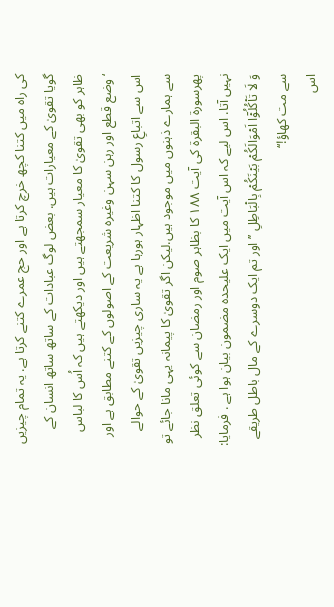کی راہ میں کتنا کچھ خرچ کرتا ہے اور حج عمرے کتنے کرتا ہے. یہ تمام چیزیں گویا تقویٰ کے معیارات ہیں. بعض لوگ عبادات کے ساتھ ساتھ انسان کے ظاہر کو بھی تقویٰ کا معیار سمجھتے ہیں اور دیکھتے ہیں کہ اُس کا لباس ‘وضع قطع اور رہن سہن وغیرہ شریعت کے اصولوں کے کتنے مطابق ہے اور اس سے اتباعِ رسول کا کتنا اظہار ہورہا ہے یہ ساری چیزیں تقویٰ کے حوالے سے ہمارے ذہنوں میں موجود ہیں.لیکن اگر تقویٰ کا پیمانہ یہی مانا جائے تو پھرسورۃ البقرۃ کی آیت ۱۸۸ کا بظاہر صوم اور رمضان سے کوئی تعلق نظر نہیں آتا. اس لیے کہ اس آیت میں ایک علیحدہ مضمون بیان ہوا ہے . فرمایا: وَ لَا تَاۡکُلُوۡۤا اَمۡوَالَکُمۡ بَیۡنَکُمۡ بِالۡبَاطِلِ ’’اور تم ایک دوسرے کے مال باطل طریقے سے مت کھاؤ!‘‘
اس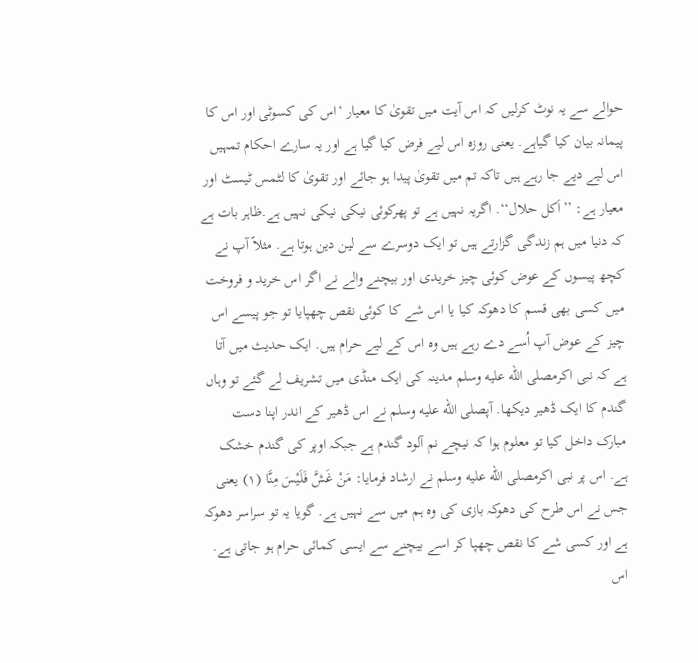حوالے سے یہ نوٹ کرلیں کہ اس آیت میں تقویٰ کا معیار ‘اس کی کسوٹی اور اس کا پیمانہ بیان کیا گیاہے. یعنی روزہ اس لیے فرض کیا گیا ہے اور یہ سارے احکام تمہیں اس لیے دیے جا رہے ہیں تاکہ تم میں تقویٰ پیدا ہو جائے اور تقویٰ کا لٹمس ٹیسٹ اور معیار ہے: ’’اَکل حلال‘‘. اگریہ نہیں ہے تو پھرکوئی نیکی نیکی نہیں ہے.ظاہر بات ہے کہ دنیا میں ہم زندگی گزارتے ہیں تو ایک دوسرے سے لین دین ہوتا ہے. مثلاً آپ نے کچھ پیسوں کے عوض کوئی چیز خریدی اور بیچنے والے نے اگر اس خرید و فروخت میں کسی بھی قسم کا دھوکہ کیا یا اس شے کا کوئی نقص چھپایا تو جو پیسے اس چیز کے عوض آپ اُسے دے رہے ہیں وہ اس کے لیے حرام ہیں. ایک حدیث میں آتا ہے کہ نبی اکرمصلى الله عليه وسلم مدینہ کی ایک منڈی میں تشریف لے گئے تو وہاں گندم کا ایک ڈھیر دیکھا. آپصلى الله عليه وسلم نے اس ڈھیر کے اندر اپنا دست مبارک داخل کیا تو معلوم ہوا کہ نیچے نم آلود گندم ہے جبکہ اوپر کی گندم خشک ہے. اس پر نبی اکرمصلى الله عليه وسلم نے ارشاد فرمایا: مَنْ غَشَّ فَلَیْسَ مِنَّا (۱) یعنی جس نے اس طرح کی دھوکہ بازی کی وہ ہم میں سے نہیں ہے. گویا یہ تو سراسر دھوکہ ہے اور کسی شے کا نقص چھپا کر اسے بیچنے سے ایسی کمائی حرام ہو جاتی ہے. اس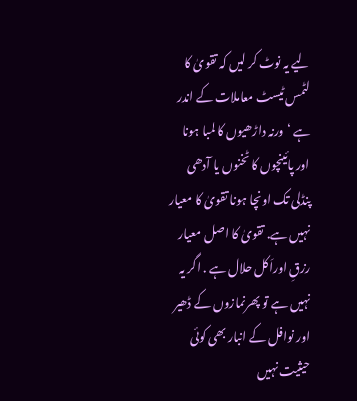لیے یہ نوٹ کر لیں کہ تقویٰ کا لٹمس ٹیسٹ معاملات کے اندر ہے ‘ورنہ داڑھیوں کا لمبا ہونا اور پائینچوں کا ٹخنوں یا آدھی پنڈلی تک اونچا ہونا تقویٰ کا معیار نہیں ہے. تقویٰ کا اصل معیار رزقِ اوراَکل حلال ہے . اگر یہ نہیں ہے تو پھرنمازوں کے ڈھیر اور نوافل کے انبار بھی کوئی حیثیت نہیں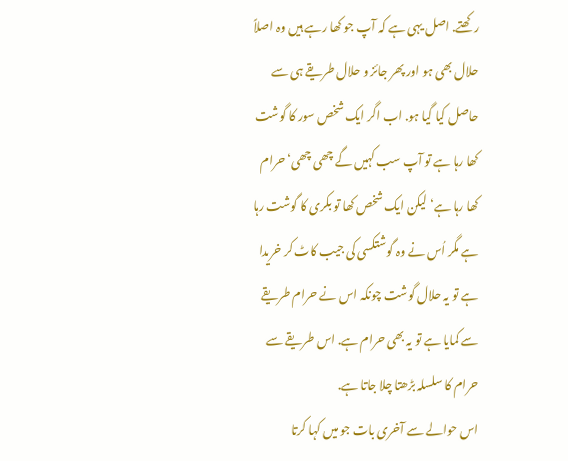رکھتے. اصل یہی ہے کہ آپ جو کھا رہے ہیں وہ اصلاً حلال بھی ہو اور پھر جائز و حلال طریقے ہی سے حاصل کیا گیا ہو. اب اگر ایک شخص سور کا گوشت کھا رہا ہے تو آپ سب کہیں گے چھی چھی‘ حرام کھا رہا ہے‘ لیکن ایک شخص کھا تو بکری کا گوشت رہا ہے مگر اُس نے وہ گوشتکسی کی جیب کاٹ کر خریدا ہے تو یہ حلال گوشت چونکہ اس نے حرام طریقے سے کمایا ہے تو یہ بھی حرام ہے. اس طریقے سے حرام کا سلسلہ بڑھتا چلا جاتا ہے.
اس حوالے سے آخری بات جو میں کہا کرتا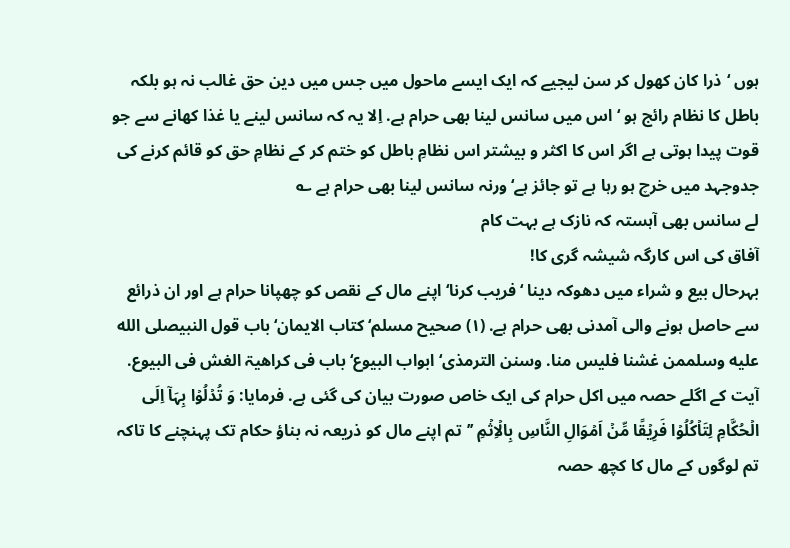ہوں ‘ذرا کان کھول کر سن لیجیے کہ ایک ایسے ماحول میں جس میں دین حق غالب نہ ہو بلکہ باطل کا نظام رائج ہو ‘ اس میں سانس لینا بھی حرام ہے. اِلا یہ کہ سانس لینے یا غذا کھانے سے جو قوت پیدا ہوتی ہے اگر اس کا اکثر و بیشتر اس نظامِ باطل کو ختم کر کے نظامِ حق کو قائم کرنے کی جدوجہد میں خرچ ہو رہا ہے تو جائز ہے‘ ورنہ سانس لینا بھی حرام ہے ؎
لے سانس بھی آہستہ کہ نازک ہے بہت کام
آفاق کی اس کارگہ شیشہ گری کا!
بہرحال بیع و شراء میں دھوکہ دینا ‘ فریب کرنا‘ اپنے مال کے نقص کو چھپانا حرام ہے اور ان ذرائع سے حاصل ہونے والی آمدنی بھی حرام ہے. (۱) صحیح مسلم‘ کتاب الایمان‘ باب قول النبیصلى الله عليه وسلممن غشنا فلیس منا. وسنن الترمذی‘ ابواب البیوع‘ باب فی کراھیۃ الغش فی البیوع.
آیت کے اگلے حصہ میں اکل حرام کی ایک خاص صورت بیان کی گئی ہے. فرمایا: وَ تُدۡلُوۡا بِہَاۤ اِلَی الۡحُکَّامِ لِتَاۡکُلُوۡا فَرِیۡقًا مِّنۡ اَمۡوَالِ النَّاسِ بِالۡاِثۡمِ ’’تم اپنے مال کو ذریعہ نہ بناؤ حکام تک پہنچنے کا تاکہ تم لوگوں کے مال کا کچھ حصہ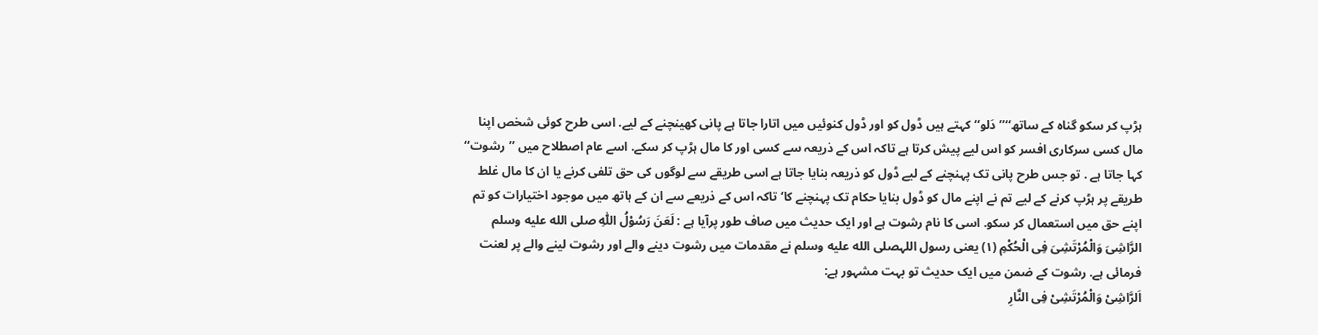ہڑپ کر سکو گناہ کے ساتھ‘‘’’دَلو‘‘ کہتے ہیں ڈول کو اور ڈول کنوئیں میں اتارا جاتا ہے پانی کھینچنے کے لیے. اسی طرح کوئی شخص اپنا مال کسی سرکاری افسر کو اس لیے پیش کرتا ہے تاکہ اس کے ذریعہ سے کسی اور کا مال ہڑپ کر سکے. اسے عام اصطلاح میں ’’رشوت‘‘ کہا جاتا ہے . تو جس طرح پانی تک پہنچنے کے لیے ڈول کو ذریعہ بنایا جاتا ہے اسی طریقے سے لوگوں کی حق تلفی کرنے یا ان کا مال غلط طریقے پر ہڑپ کرنے کے لیے تم نے اپنے مال کو ڈول بنایا حکام تک پہنچنے کا‘ تاکہ اس کے ذریعے سے ان کے ہاتھ میں موجود اختیارات کو تم اپنے حق میں استعمال کر سکو. اسی کا نام رشوت ہے اور ایک حدیث میں صاف طور پرآیا ہے : لَعَنَ رَسُوْلُ اللّٰہِ صلى الله عليه وسلم الرَّاشِیَ وَالْمُرْتَشِیَ فِی الْحُکْمِ (۱) یعنی رسول اللہصلى الله عليه وسلم نے مقدمات میں رشوت دینے والے اور رشوت لینے والے پر لعنت فرمائی ہے. رشوت کے ضمن میں ایک حدیث تو بہت مشہور ہے:
اَلرَّاشِیْ وَالْمُرْتَشِیْ فِی النَّارِ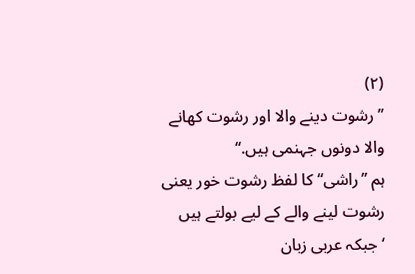(۲)
’’رشوت دینے والا اور رشوت کھانے والا دونوں جہنمی ہیں.‘‘
ہم ’’راشی‘‘ کا لفظ رشوت خور یعنی رشوت لینے والے کے لیے بولتے ہیں ‘جبکہ عربی زبان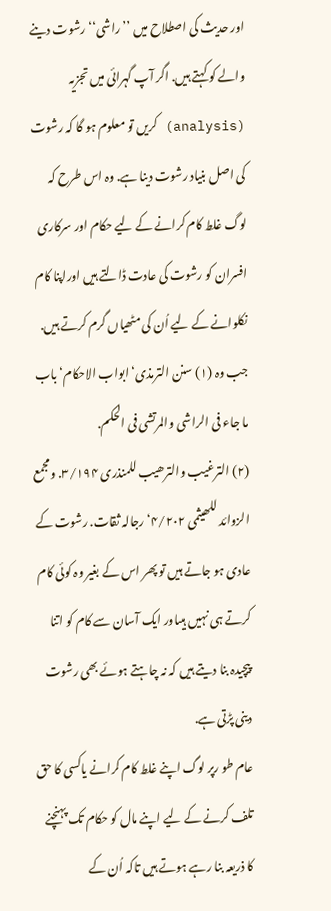اور حدیث کی اصطلاح میں ’’راشی‘‘ رشوت دینے والے کو کہتے ہیں. اگر آپ گہرائی میں تجزیہ (analysis) کریں تو معلوم ہو گا کہ رشوت کی اصل بنیاد رشوت دینا ہے. وہ اس طرح کہ لوگ غلط کام کرانے کے لیے حکام اور سرکاری افسران کو رشوت کی عادت ڈالتے ہیں اوراپنا کام نکلوانے کے لیے اُن کی مٹھیاں گرم کرتے ہیں. جب وہ (۱) سنن الترمذی‘ ابواب الاحکام‘ باب ما جاء فی الراشی والمرتشی فی الحکم.
(۲) الترغیب والترھیب للمنذری ۳/۱۹۴. ومجمع الزوائد للھیثمی ۴/۲۰۲‘ رجالہ ثقات. رشوت کے عادی ہو جاتے ہیں تو پھر اس کے بغیر وہ کوئی کام کرتے ہی نہیں ہیںاور ایک آسان سے کام کو اتنا پیچیدہ بنا دیتے ہیں کہ نہ چاہتے ہوئے بھی رشوت دینی پڑتی ہے.
عام طو رپر لوگ اپنے غلط کام کرانے یاکسی کا حق تلف کرنے کے لیے اپنے مال کو حکام تک پہنچنے کا ذریعہ بنا رہے ہوتے ہیں تاکہ اُن کے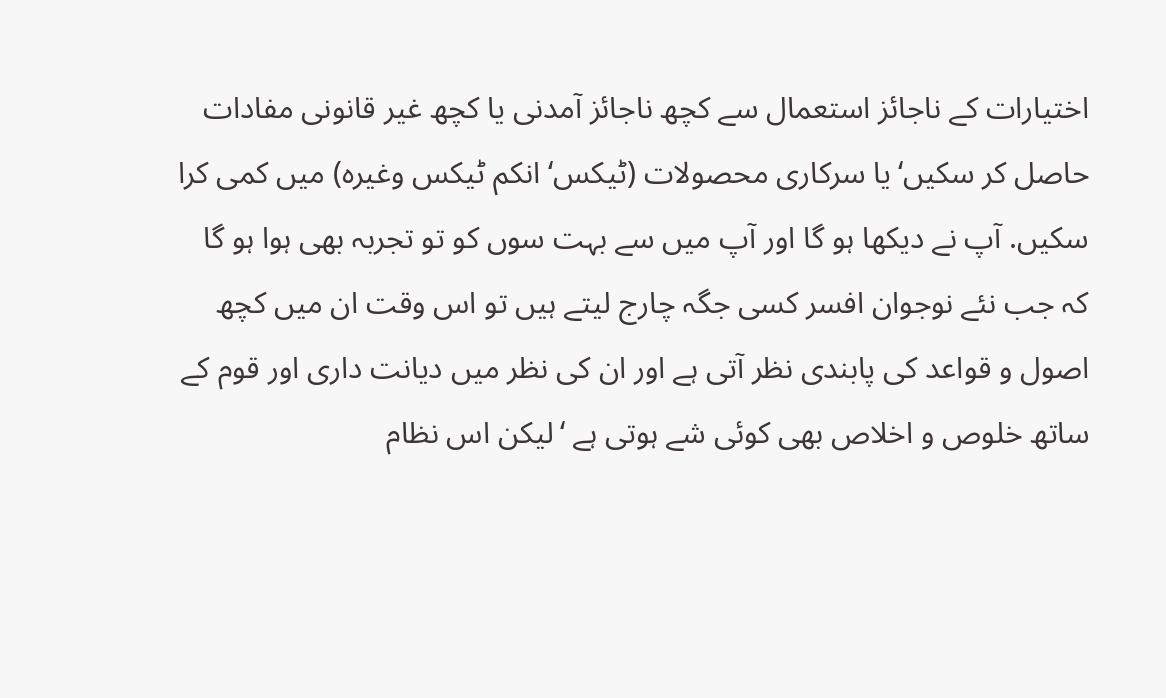اختیارات کے ناجائز استعمال سے کچھ ناجائز آمدنی یا کچھ غیر قانونی مفادات حاصل کر سکیں‘یا سرکاری محصولات (ٹیکس‘ انکم ٹیکس وغیرہ) میں کمی کرا سکیں. آپ نے دیکھا ہو گا اور آپ میں سے بہت سوں کو تو تجربہ بھی ہوا ہو گا کہ جب نئے نوجوان افسر کسی جگہ چارج لیتے ہیں تو اس وقت ان میں کچھ اصول و قواعد کی پابندی نظر آتی ہے اور ان کی نظر میں دیانت داری اور قوم کے ساتھ خلوص و اخلاص بھی کوئی شے ہوتی ہے ‘لیکن اس نظام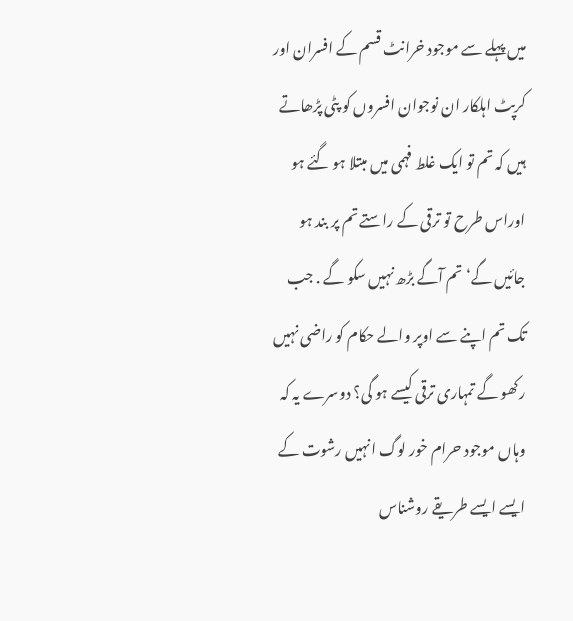میں پہلے سے موجود خرانٹ قسم کے افسران اور کرپٹ اہلکار ان نوجوان افسروں کو پٹی پڑھاتے ہیں کہ تم تو ایک غلط فہمی میں مبتلا ہو گئے ہو اوراس طرح تو ترقی کے راستے تم پر بند ہو جائیں گے‘ تم آگے بڑھ نہیں سکو گے . جب تک تم اپنے سے اوپر والے حکام کو راضی نہیں رکھو گے تمہاری ترقی کیسے ہو گی؟ دوسرے یہ کہ وہاں موجود حرام خور لوگ انہیں رشوت کے ایسے ایسے طریقے روشناس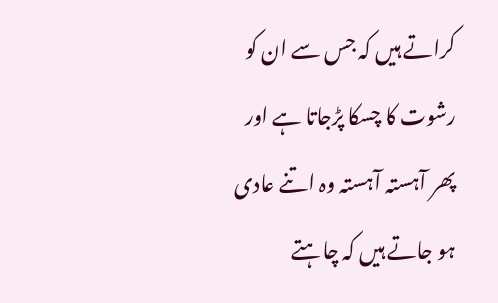کراتے ہیں کہ جس سے ان کو رشوت کا چسکا پڑجاتا ہے اور پھر آہستہ آہستہ وہ اتنے عادی ہو جاتے ہیں کہ چاہتے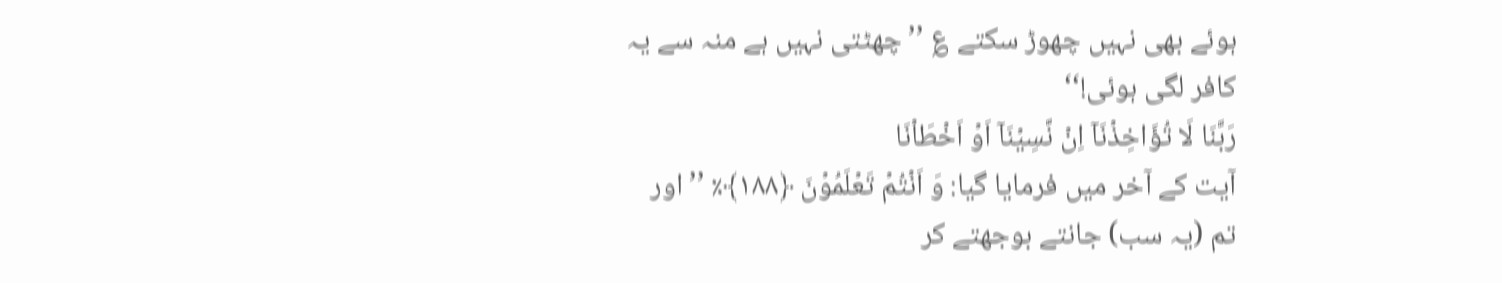ہوئے بھی نہیں چھوڑ سکتے ؏ ’’چھٹتی نہیں ہے منہ سے یہ کافر لگی ہوئی!‘‘
رَبَّنَا لَا تُؤَاخِذۡنَاۤ اِنۡ نَّسِیۡنَاۤ اَوۡ اَخۡطَاۡنَا
آیت کے آخر میں فرمایا گیا: وَ اَنۡتُمۡ تَعۡلَمُوۡنَ ﴿۱۸۸﴾٪ ’’اور تم (یہ سب) جانتے بوجھتے کر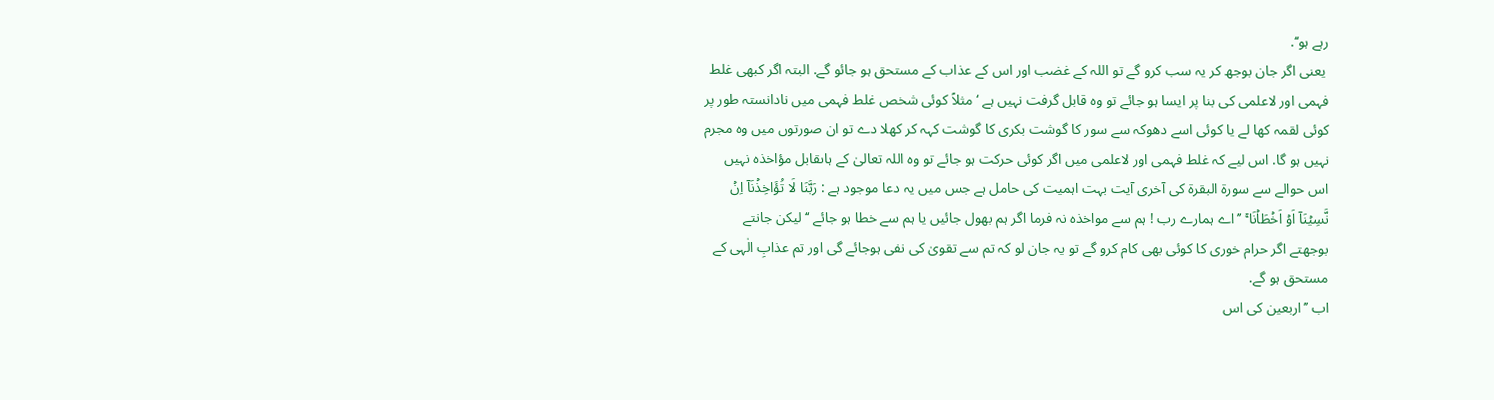رہے ہو‘‘.
 یعنی اگر جان بوجھ کر یہ سب کرو گے تو اللہ کے غضب اور اس کے عذاب کے مستحق ہو جائو گے. البتہ اگر کبھی غلط فہمی اور لاعلمی کی بنا پر ایسا ہو جائے تو وہ قابل گرفت نہیں ہے ‘مثلاً کوئی شخص غلط فہمی میں نادانستہ طور پر کوئی لقمہ کھا لے یا کوئی اسے دھوکہ سے سور کا گوشت بکری کا گوشت کہہ کر کھلا دے تو ان صورتوں میں وہ مجرم نہیں ہو گا. اس لیے کہ غلط فہمی اور لاعلمی میں اگر کوئی حرکت ہو جائے تو وہ اللہ تعالیٰ کے ہاںقابل مؤاخذہ نہیں اس حوالے سے سورۃ البقرۃ کی آخری آیت بہت اہمیت کی حامل ہے جس میں یہ دعا موجود ہے : رَبَّنَا لَا تُؤَاخِذۡنَاۤ اِنۡ نَّسِیۡنَاۤ اَوۡ اَخۡطَاۡنَا ۚ ’’اے ہمارے رب ! ہم سے مواخذہ نہ فرما اگر ہم بھول جائیں یا ہم سے خطا ہو جائے ‘‘ لیکن جانتے بوجھتے اگر حرام خوری کا کوئی بھی کام کرو گے تو یہ جان لو کہ تم سے تقویٰ کی نفی ہوجائے گی اور تم عذابِ الٰہی کے مستحق ہو گے.
اب ’’اربعین کی اس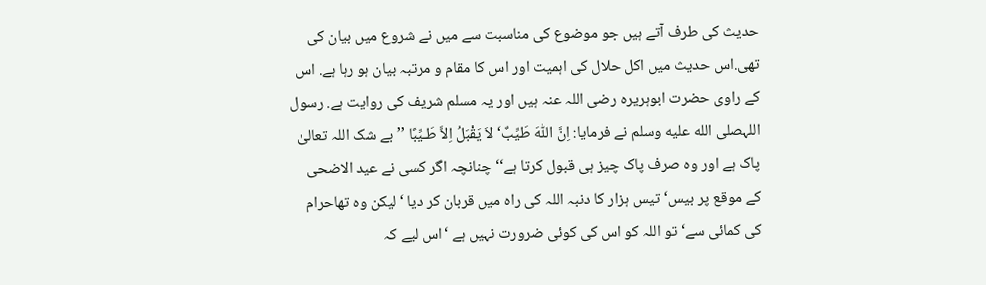حدیث کی طرف آتے ہیں جو موضوع کی مناسبت سے میں نے شروع میں بیان کی تھی.اس حدیث میں اکل حلال کی اہمیت اور اس کا مقام و مرتبہ بیان ہو رہا ہے. اس کے راوی حضرت ابوہریرہ رضی اللہ عنہ ہیں اور یہ مسلم شریف کی روایت ہے. رسول اللہصلى الله عليه وسلم نے فرمایا: اِنَّ اللّٰہَ طَیِّبٌ‘ لاَ یَقْبَلُ اِلاَّ طَـیِّبًا ’’بے شک اللہ تعالیٰ پاک ہے اور وہ صرف پاک چیز ہی قبول کرتا ہے‘‘ چنانچہ اگر کسی نے عید الاضحی کے موقع پر بیس‘ تیس ہزار کا دنبہ اللہ کی راہ میں قربان کر دیا ‘لیکن وہ تھاحرام کی کمائی سے‘ تو اللہ کو اس کی کوئی ضرورت نہیں ہے ‘اس لیے کہ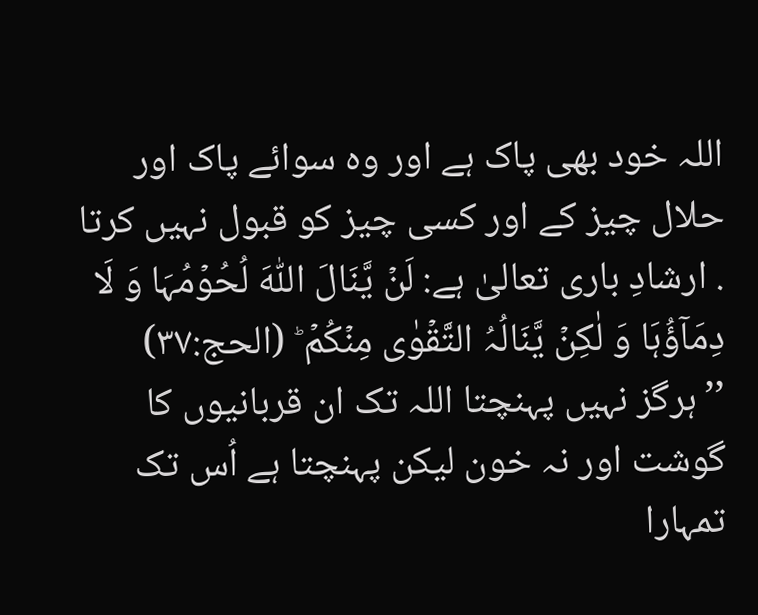اللہ خود بھی پاک ہے اور وہ سوائے پاک اور حلال چیز کے اور کسی چیز کو قبول نہیں کرتا . ارشادِ باری تعالیٰ ہے: لَنۡ یَّنَالَ اللّٰہَ لُحُوۡمُہَا وَ لَا دِمَآؤُہَا وَ لٰکِنۡ یَّنَالُہُ التَّقۡوٰی مِنۡکُمۡ ؕ (الحج:۳۷) ’’ہرگز نہیں پہنچتا اللہ تک ان قربانیوں کا گوشت اور نہ خون لیکن پہنچتا ہے اُس تک تمہارا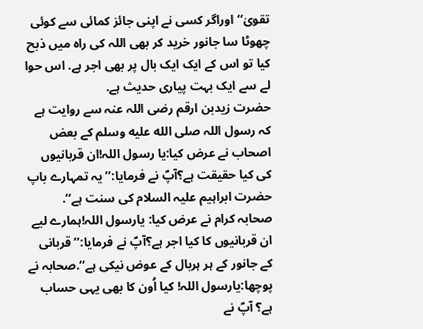تقویٰ‘‘ اوراگر کسی نے اپنی جائز کمائی سے کوئی چھوٹا سا جانور خرید کر بھی اللہ کی راہ میں ذبح کیا تو اس کے ایک ایک بال پر بھی اجر ہے. اس حوا لے سے ایک بہت پیاری حدیث ہے.
حضرت زیدبن ارقم رضی اللہ عنہ سے روایت ہے کہ رسول اللہ صلى الله عليه وسلم کے بعض اصحاب نے عرض کیا:یا رسول اللہ!ان قربانیوں کی کیا حقیقت ہے؟آپؐ نے فرمایا:’’یہ تمہارے باپ حضرت ابراہیم علیہ السلام کی سنت ہے‘‘. صحابہ کرام نے عرض کیا: یارسول اللہ!ہمارے لیے ان قربانیوں کا کیا اجر ہے؟آپؐ نے فرمایا:’’قربانی کے جانور کے ہر ہربال کے عوض نیکی ہے‘‘.صحابہ نے پوچھا:یارسول اللہ! کیا اُون کا بھی یہی حساب ہے؟ آپؐ نے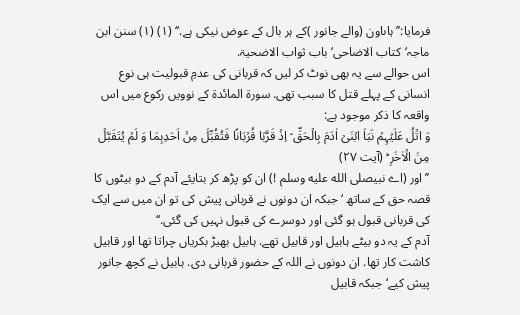فرمایا:’’ہاںاون (والے جانور )کے ہر بال کے عوض نیکی ہے.‘‘ (۱) (۱) سنن ابن ماجہ‘کتاب الاضاحی‘ باب ثواب الاضحیۃ.
اس حوالے سے یہ بھی نوٹ کر لیں کہ قربانی کی عدمِ قبولیت ہی نوع انسانی کے پہلے قتل کا سبب تھی. سورۃ المائدۃ کے نوویں رکوع میں اس واقعہ کا ذکر موجود ہے:
وَ اتۡلُ عَلَیۡہِمۡ نَبَاَ ابۡنَیۡ اٰدَمَ بِالۡحَقِّ ۘ اِذۡ قَرَّبَا قُرۡبَانًا فَتُقُبِّلَ مِنۡ اَحَدِہِمَا وَ لَمۡ یُتَقَبَّلۡ مِنَ الۡاٰخَرِ ؕ (آیت ۲۷)
’’اور (اے نبیصلى الله عليه وسلم !) ان کو پڑھ کر بتایئے آدم کے دو بیٹوں کا قصہ حق کے ساتھ ‘جبکہ ان دونوں نے قربانی پیش کی تو ان میں سے ایک کی قربانی قبول ہو گئی اور دوسرے کی قبول نہیں کی گئی.‘‘
آدم کے یہ دو بیٹے ہابیل اور قابیل تھے. ہابیل بھیڑ بکریاں چراتا تھا اور قابیل کاشت کار تھا. ان دونوں نے اللہ کے حضور قربانی دی. ہابیل نے کچھ جانور پیش کیے‘ جبکہ قابیل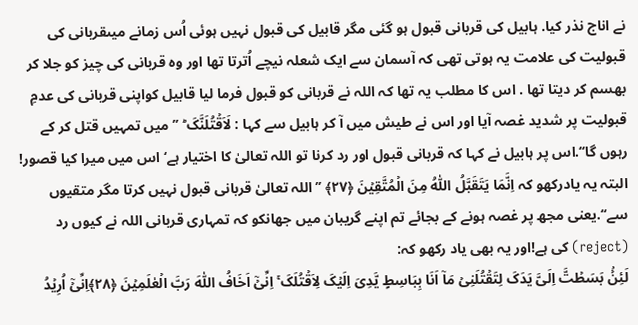نے اناج نذر کیا. ہابیل کی قربانی قبول ہو گئی مگر قابیل کی قبول نہیں ہوئی اُس زمانے میںقربانی کی قبولیت کی علامت یہ ہوتی تھی کہ آسمان سے ایک شعلہ نیچے اُترتا تھا اور وہ قربانی کی چیز کو جلا کر بھسم کر دیتا تھا . اس کا مطلب یہ تھا کہ اللہ نے قربانی کو قبول فرما لیا قابیل کواپنی قربانی کی عدمِ قبولیت پر شدید غصہ آیا اور اس نے طیش میں آ کر ہابیل سے کہا : لَاَقۡتُلَنَّکَ ؕ ’’میں تمہیں قتل کر کے رہوں گا‘‘.اس پر ہابیل نے کہا کہ قربانی قبول اور رد کرنا تو اللہ تعالیٰ کا اختیار ہے‘ اس میں میرا کیا قصور! البتہ یہ یادرکھو کہ اِنَّمَا یَتَقَبَّلُ اللّٰہُ مِنَ الۡمُتَّقِیۡنَ ﴿۲۷﴾ ’’اللہ تعالیٰ قربانی قبول نہیں کرتا مگر متقیوں سے‘‘.یعنی مجھ پر غصہ ہونے کے بجائے تم اپنے گریبان میں جھانکو کہ تمہاری قربانی اللہ نے کیوں رد (reject) کی ہے!اور یہ بھی یاد رکھو کہ:
لَئِنۡۢ بَسَطۡتَّ اِلَیَّ یَدَکَ لِتَقۡتُلَنِیۡ مَاۤ اَنَا بِبَاسِطٍ یَّدِیَ اِلَیۡکَ لِاَقۡتُلَکَ ۚ اِنِّیۡۤ اَخَافُ اللّٰہَ رَبَّ الۡعٰلَمِیۡنَ ﴿۲۸﴾اِنِّیۡۤ اُرِیۡدُ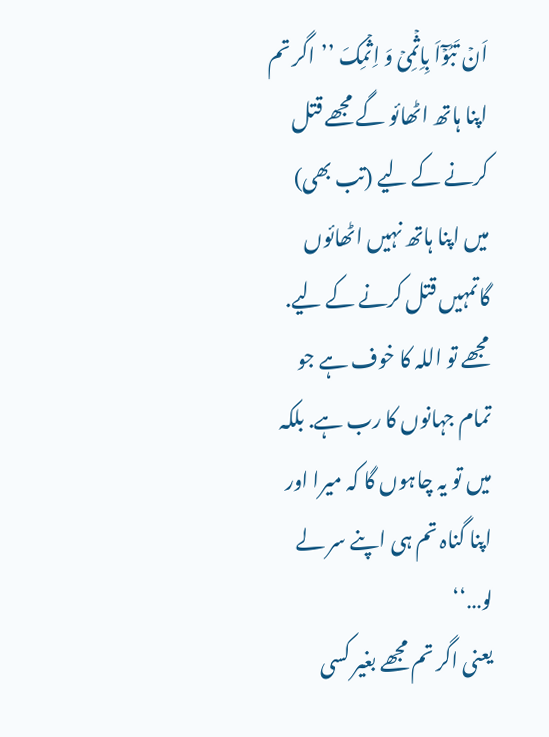اَنۡ تَبُوۡٓاَ بِاِثۡمِیۡ وَ اِثۡمِکَ ’’اگر تم اپنا ہاتھ اٹھائو گے مجھے قتل کرنے کے لیے (تب بھی) میں اپنا ہاتھ نہیں اٹھائوں گاتمہیں قتل کرنے کے لیے. مجھے تو اللہ کا خوف ہے جو تمام جہانوں کا رب ہے. بلکہ میں تو یہ چاہوں گا کہ میرا اور اپنا گناہ تم ہی اپنے سر لے لو…‘‘
یعنی اگر تم مجھے بغیر کسی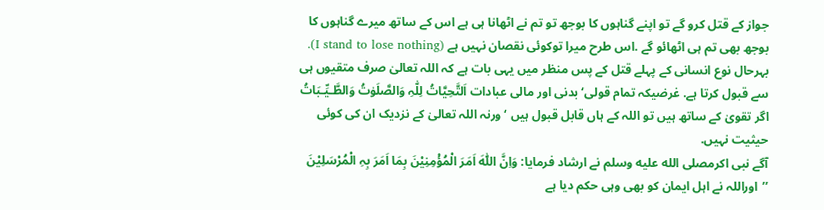جواز کے قتل کرو گے تو اپنے گناہوں کا بوجھ تو تم نے اٹھانا ہی ہے اس کے ساتھ میرے گناہوں کا بوجھ بھی تم ہی اٹھائو گے .اس طرح میرا توکوئی نقصان نہیں ہے (I stand to lose nothing). بہرحال نوع انسانی کے پہلے قتل کے پس منظر میں یہی بات ہے کہ اللہ تعالیٰ صرف متقیوں ہی سے قبول کرتا ہے. غرضیکہ تمام قولی‘ بدنی اور مالی عبادات اَلتَّحِیَّاتُ لِلّٰہِ وَالصَّلَوٰتُ وَالطَّـیِّـبَاتُ اگر تقویٰ کے ساتھ ہیں تو اللہ کے ہاں قابل قبول ہیں ‘ورنہ اللہ تعالیٰ کے نزدیک ان کی کوئی حیثیت نہیں.
آگے نبی اکرمصلى الله عليه وسلم نے ارشاد فرمایا: وَاِنَّ اللّٰہَ اَمَرَ الْمُؤْمِنِیْنَ بِمَا اَمَرَ بِہِ الْمُرْسَلِیْنَ ’’اوراللہ نے اہل ایمان کو بھی وہی حکم دیا ہے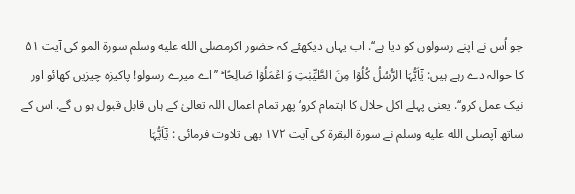جو اُس نے اپنے رسولوں کو دیا ہے‘‘. اب یہاں دیکھئے کہ حضور اکرمصلى الله عليه وسلم سورۃ المو کی آیت ۵۱ کا حوالہ دے رہے ہیں: یٰۤاَیُّہَا الرُّسُلُ کُلُوۡا مِنَ الطَّیِّبٰتِ وَ اعۡمَلُوۡا صَالِحًا ؕ ’’اے میرے رسولو! پاکیزہ چیزیں کھائو اور نیک عمل کرو‘‘. یعنی پہلے اکل حلال کا اہتمام کرو‘ پھر تمام اعمال اللہ تعالیٰ کے ہاں قابل قبول ہو ں گے. اس کے ساتھ آپصلى الله عليه وسلم نے سورۃ البقرۃ کی آیت ۱۷۲ بھی تلاوت فرمائی : یٰۤاَیُّہَا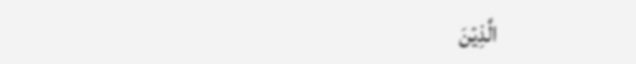الَّذِیۡنَ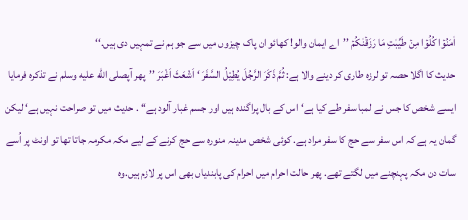اٰمَنُوۡا کُلُوۡا مِنۡ طَیِّبٰتِ مَا رَزَقۡنٰکُمۡ ’’اے ایمان والو! کھائو ان پاک چیزوں میں سے جو ہم نے تمہیں دی ہیں.‘‘
حدیث کا اگلا حصہ تو لرزہ طاری کر دینے والا ہے: ثُمَّ ذَکَرَ الرَّجُلَ یُطِیْلُ السَّفَرَ ‘ اَشْعَثَ اَغْبَرَ ’’پھر آپصلى الله عليه وسلم نے تذکرہ فرمایا ایسے شخص کا جس نے لمبا سفر طے کیا ہے‘اس کے بال پراگندہ ہیں اور جسم غبار آلود ہے‘‘ . حدیث میں تو صراحت نہیں ہے‘ لیکن گمان یہ ہے کہ اس سفر سے حج کا سفر مراد ہے. کوئی شخص مدینہ منورہ سے حج کرنے کے لیے مکہ مکرمہ جاتا تھا تو اونٹ پر اُسے سات دن مکہ پہنچنے میں لگتے تھے. پھر حالت احرام میں احرام کی پابندیاں بھی اس پر لازم ہیں.وہ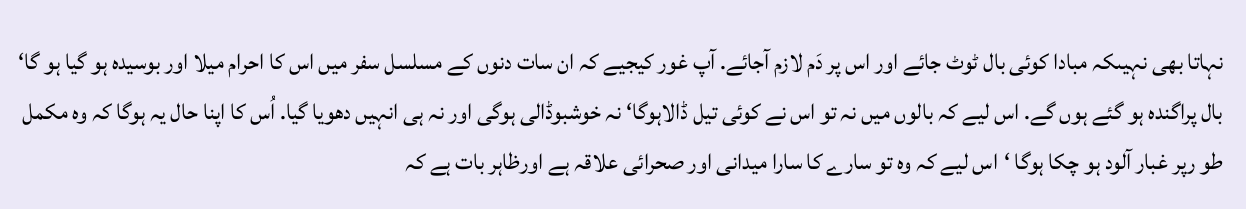نہاتا بھی نہیںکہ مبادا کوئی بال ٹوٹ جائے اور اس پر دَم لازم آجائے. آپ غور کیجیے کہ ان سات دنوں کے مسلسل سفر میں اس کا احرام میلا اور بوسیدہ ہو گیا ہو گا‘ بال پراگندہ ہو گئے ہوں گے. اس لیے کہ بالوں میں نہ تو اس نے کوئی تیل ڈالاہوگا‘ نہ خوشبوڈالی ہوگی اور نہ ہی انہیں دھویا گیا. اُس کا اپنا حال یہ ہوگا کہ وہ مکمل طو رپر غبار آلود ہو چکا ہوگا ‘اس لیے کہ وہ تو سارے کا سارا میدانی اور صحرائی علاقہ ہے اورظاہر بات ہے کہ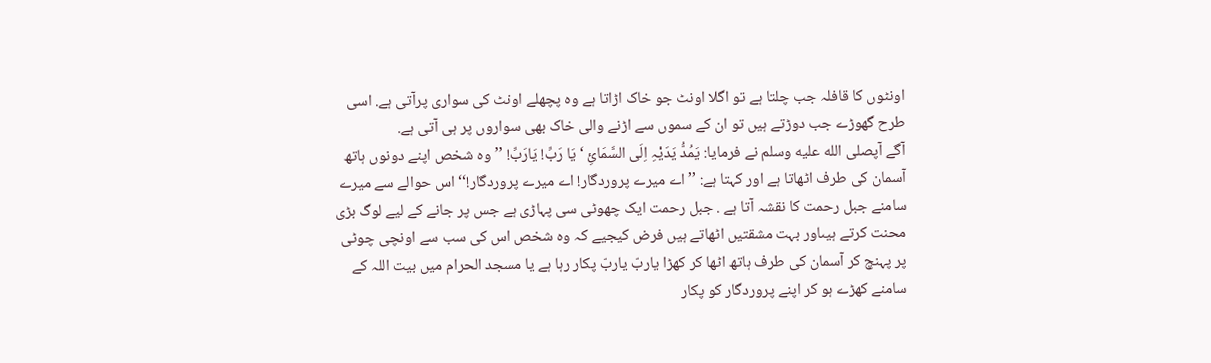اونٹوں کا قافلہ جب چلتا ہے تو اگلا اونٹ جو خاک اڑاتا ہے وہ پچھلے اونٹ کی سواری پرآتی ہے. اسی طرح گھوڑے جب دوڑتے ہیں تو ان کے سموں سے اڑنے والی خاک بھی سواروں پر ہی آتی ہے.
آگے آپصلى الله عليه وسلم نے فرمایا: یَمُدُّ یَدَیْہِ اِلَی السَّمَائِ ‘ یَا رَبِّ! یَارَبِّ! ’’وہ شخص اپنے دونوں ہاتھ آسمان کی طرف اٹھاتا ہے اور کہتا ہے: ’’اے میرے پروردگار! اے میرے پروردگار!‘‘ اس حوالے سے میرے سامنے جبل رحمت کا نقشہ آتا ہے . جبل رحمت ایک چھوٹی سی پہاڑی ہے جس پر جانے کے لیے لوگ بڑی محنت کرتے ہیںاور بہت مشقتیں اٹھاتے ہیں فرض کیجیے کہ وہ شخص اس کی سب سے اونچی چوٹی پر پہنچ کر آسمان کی طرف ہاتھ اٹھا کر کھڑا یاربّ یاربّ پکار رہا ہے یا مسجد الحرام میں بیت اللہ کے سامنے کھڑے ہو کر اپنے پروردگار کو پکار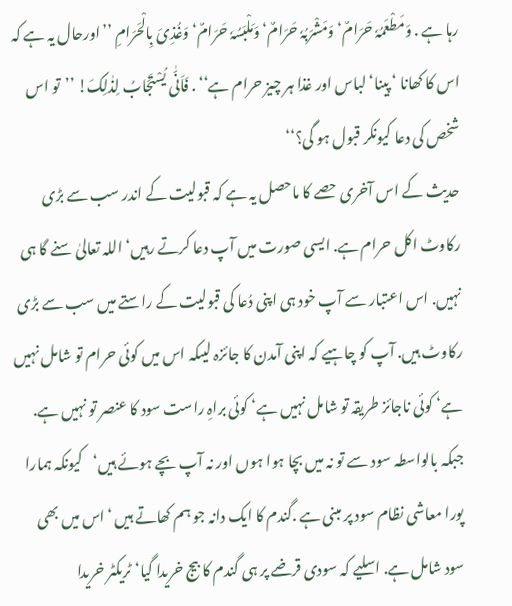رہا ہے . وَمَطْعَمُہٗ حَرَامٌ‘ وَمَشْرَبُہٗ حَرَامٌ‘ وَمَلْبَسُہٗ حَرَامٌ‘ وَغُذِیَ بِالْحَرَامِ ’’اورحال یہ ہے کہ اس کا کھانا ‘ پینا‘ لباس اور غذا ہر چیز حرام ہے‘‘ . فَاَنّٰی یُسْتَجَابُ لِذٰلِکَ! ’’تو اس شخص کی دعا کیونکر قبول ہو گی؟‘‘
حدیث کے اس آخری حصے کا ماحصل یہ ہے کہ قبولیت کے اندر سب سے بڑی رکاوٹ اکل حرام ہے. ایسی صورت میں آپ دعا کرتے رہیں‘ اللہ تعالیٰ سنے گا ہی نہیں. اس اعتبار سے آپ خود ہی اپنی دُعا کی قبولیت کے راستے میں سب سے بڑی رکاوٹ ہیں. آپ کو چاہیے کہ اپنی آمدن کا جائزہ لیںکہ اس میں کوئی حرام تو شامل نہیں ہے‘ کوئی ناجائز طریقہ تو شامل نہیں ہے‘ کوئی براہِ راست سود کا عنصر تو نہیں ہے. جبکہ بالواسطہ سود سے تو نہ میں بچا ہوا ہوں اور نہ آپ بچے ہوئے ہیں‘کیونکہ ہمارا پورا معاشی نظام سود پر مبنی ہے .گندم کا ایک دانہ جو ہم کھاتے ہیں ‘اس میں بھی سود شامل ہے. اسلیے کہ سودی قرضے پر ہی گندم کا بیج خریدا گیا‘ ٹریکٹر خریدا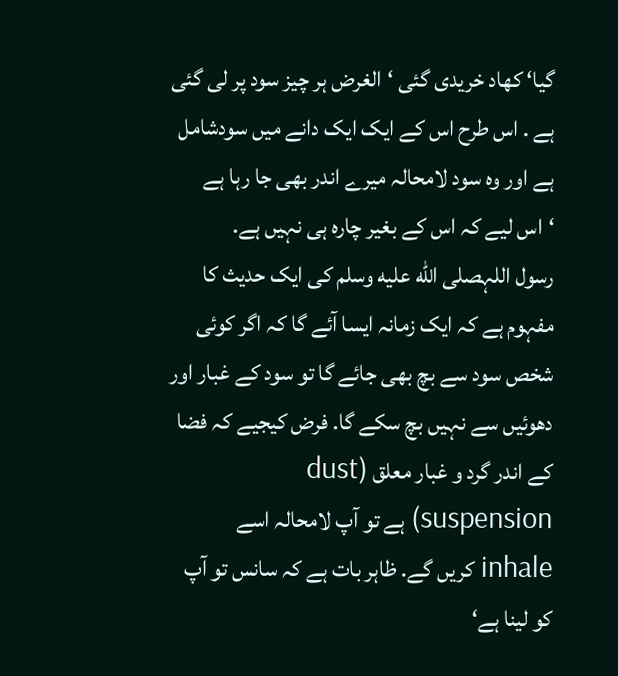گیا‘ کھاد خریدی گئی ‘الغرض ہر چیز سود پر لی گئی ہے . اس طرح اس کے ایک ایک دانے میں سودشامل ہے اور وہ سود لامحالہ میرے اندر بھی جا رہا ہے ‘اس لیے کہ اس کے بغیر چارہ ہی نہیں ہے.
رسول اللہصلى الله عليه وسلم کی ایک حدیث کا مفہوم ہے کہ ایک زمانہ ایسا آئے گا کہ اگر کوئی شخص سود سے بچ بھی جائے گا تو سود کے غبار اور دھوئیں سے نہیں بچ سکے گا. فرض کیجیے کہ فضا کے اندر گرد و غبار معلق (dust suspension) ہے تو آپ لامحالہ اسے inhale کریں گے. ظاہر بات ہے کہ سانس تو آپ کو لینا ہے‘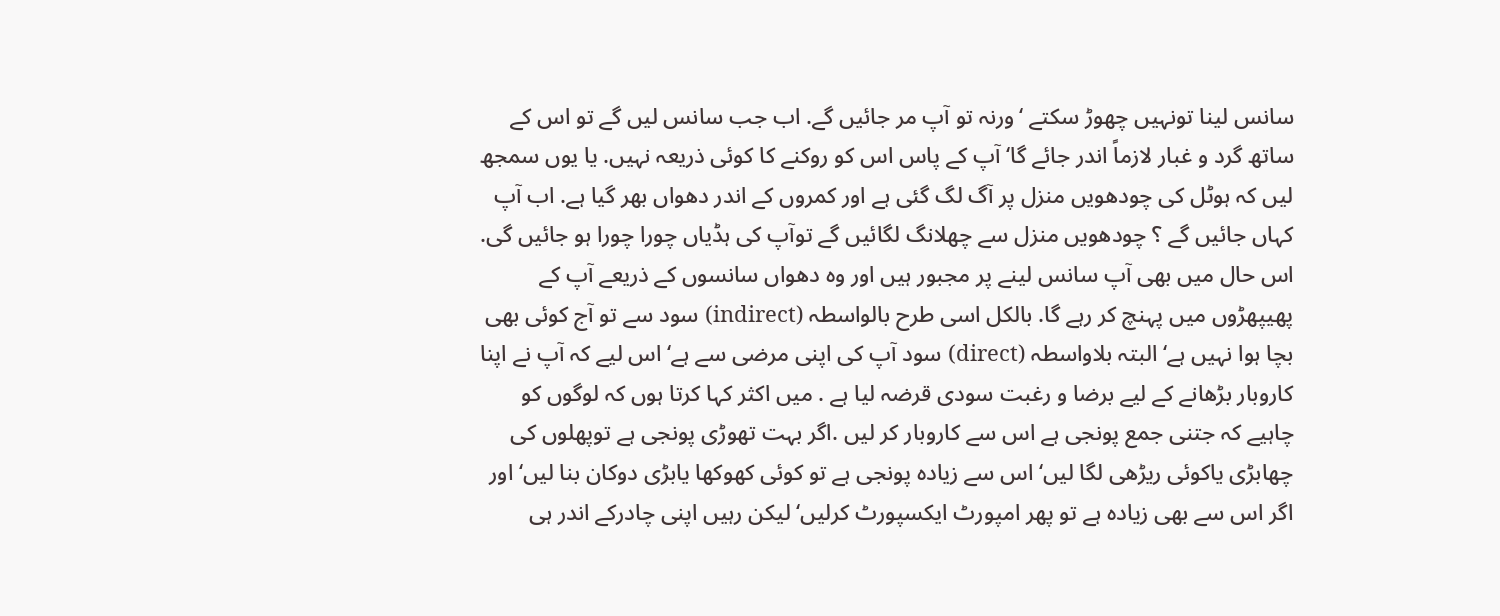سانس لینا تونہیں چھوڑ سکتے ‘ورنہ تو آپ مر جائیں گے. اب جب سانس لیں گے تو اس کے ساتھ گرد و غبار لازماً اندر جائے گا‘ آپ کے پاس اس کو روکنے کا کوئی ذریعہ نہیں. یا یوں سمجھ لیں کہ ہوٹل کی چودھویں منزل پر آگ لگ گئی ہے اور کمروں کے اندر دھواں بھر گیا ہے. اب آپ کہاں جائیں گے ؟ چودھویں منزل سے چھلانگ لگائیں گے توآپ کی ہڈیاں چورا چورا ہو جائیں گی. اس حال میں بھی آپ سانس لینے پر مجبور ہیں اور وہ دھواں سانسوں کے ذریعے آپ کے پھیپھڑوں میں پہنچ کر رہے گا. بالکل اسی طرح بالواسطہ (indirect) سود سے تو آج کوئی بھی بچا ہوا نہیں ہے‘ البتہ بلاواسطہ (direct) سود آپ کی اپنی مرضی سے ہے‘ اس لیے کہ آپ نے اپنا کاروبار بڑھانے کے لیے برضا و رغبت سودی قرضہ لیا ہے . میں اکثر کہا کرتا ہوں کہ لوگوں کو چاہیے کہ جتنی جمع پونجی ہے اس سے کاروبار کر لیں .اگر بہت تھوڑی پونجی ہے توپھلوں کی چھابڑی یاکوئی ریڑھی لگا لیں‘ اس سے زیادہ پونجی ہے تو کوئی کھوکھا یابڑی دوکان بنا لیں‘ اور اگر اس سے بھی زیادہ ہے تو پھر امپورٹ ایکسپورٹ کرلیں‘ لیکن رہیں اپنی چادرکے اندر ہی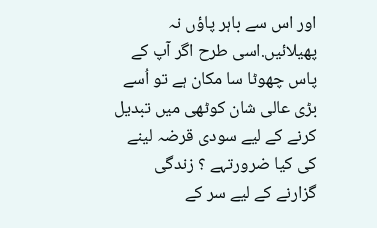اور اس سے باہر پاؤں نہ پھیلائیں.اسی طرح اگر آپ کے پاس چھوٹا سا مکان ہے تو اُسے بڑی عالی شان کوٹھی میں تبدیل کرنے کے لیے سودی قرضہ لینے کی کیا ضرورتہے ؟ زندگی گزارنے کے لیے سر کے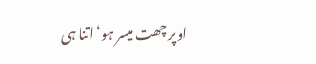اوپر چھت میسر ہو‘ اتنا ہی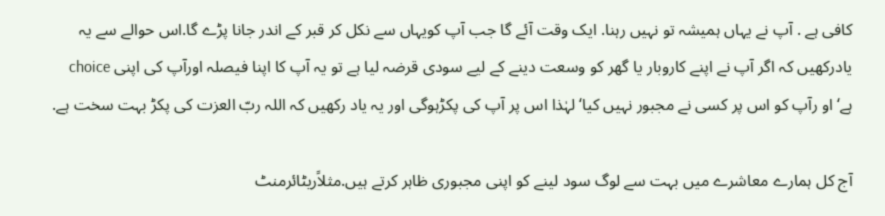کافی ہے . آپ نے یہاں ہمیشہ تو نہیں رہنا. ایک وقت آئے گا جب آپ کویہاں سے نکل کر قبر کے اندر جانا پڑے گا.اس حوالے سے یہ یادرکھیں کہ اگر آپ نے اپنے کاروبار یا گھر کو وسعت دینے کے لیے سودی قرضہ لیا ہے تو یہ آپ کا اپنا فیصلہ اورآپ کی اپنی choice ہے‘او رآپ کو اس پر کسی نے مجبور نہیں کیا‘لہٰذا اس پر آپ کی پکڑہوگی اور یہ یاد رکھیں کہ اللہ ربّ العزت کی پکڑ بہت سخت ہے.

آج کل ہمارے معاشرے میں بہت سے لوگ سود لینے کو اپنی مجبوری ظاہر کرتے ہیں.مثلاًریٹائرمنٹ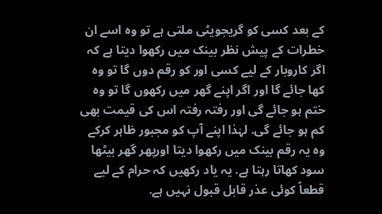کے بعد کسی کو گریجویٹی ملتی ہے تو وہ اسے ان خطرات کے پیش نظر بینک میں رکھوا دیتا ہے کہ اگر کاروبار کے لیے کسی اور کو رقم دوں گا تو وہ کھا جائے گا اور اگر اپنے گھر میں رکھوں گا تو وہ ختم ہو جائے گی اور رفتہ رفتہ اس کی قیمت بھی کم ہو جائے گی. لہٰذا اپنے آپ کو مجبور ظاہر کرکے وہ یہ رقم بینک میں رکھوا دیتا اورپھر گھر بیٹھا سود کھاتا رہتا ہے. یہ یاد رکھیں کہ حرام کے لیے قطعاً کوئی عذر قابل قبول نہیں ہے.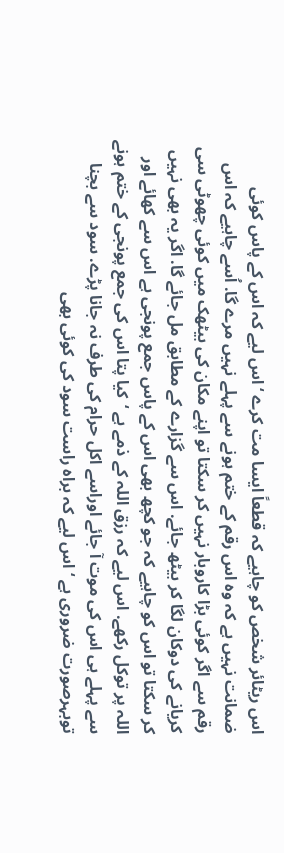اس ریٹائر شخص کو چاہیے کہ قطعاً ایسا مت کرے ‘اس لیے کہ اس کے پاس کوئی ضمانت نہیں ہے کہ وہ اس رقم کے ختم ہونے سے پہلے نہیں مرے گا. اُسے چاہیے کہ اس رقم سے اگر کوئی بڑا کاروبار نہیں کر سکتا تو اپنے مکان کی بیٹھک میں کوئی چھوٹی سی کریانے کی دوکان لگا کر بیٹھ جائے. اس سے گزارے کے مطابق مل جائے گا. اگر یہ بھی نہیں کر سکتا تو اس کو چاہیے کہ جو کچھ بھی اس کے پاس جمع پونجی ہے اس سے کھائے اور اللہ پر توکل رکھے. اس لیے کہ رزق اللہ کے ذمے ہے ‘کیا پتا اس کی جمع پونجی کے ختم ہونے سے پہلے ہی اس کی موت آ جائے اوراسے اکل حرام کی طرف نہ جانا پڑے. سود سے بچنا توبہرصورت ضروری ہے ‘اس لیے کہ براہ راست سود کی کوئی بھی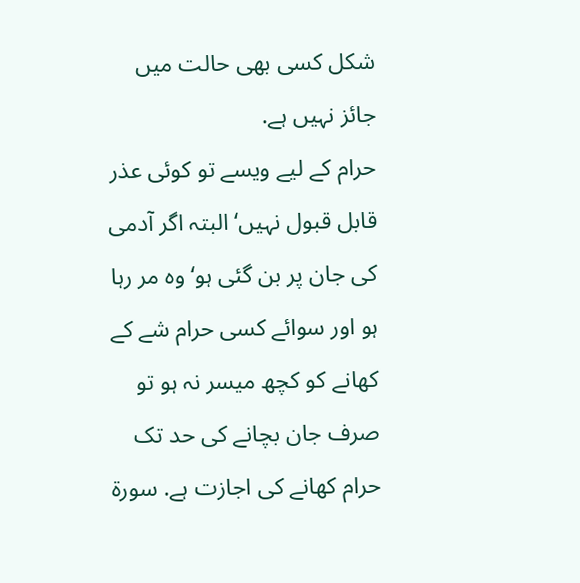شکل کسی بھی حالت میں جائز نہیں ہے.
حرام کے لیے ویسے تو کوئی عذر قابل قبول نہیں‘ البتہ اگر آدمی کی جان پر بن گئی ہو‘ وہ مر رہا ہو اور سوائے کسی حرام شے کے کھانے کو کچھ میسر نہ ہو تو صرف جان بچانے کی حد تک حرام کھانے کی اجازت ہے. سورۃ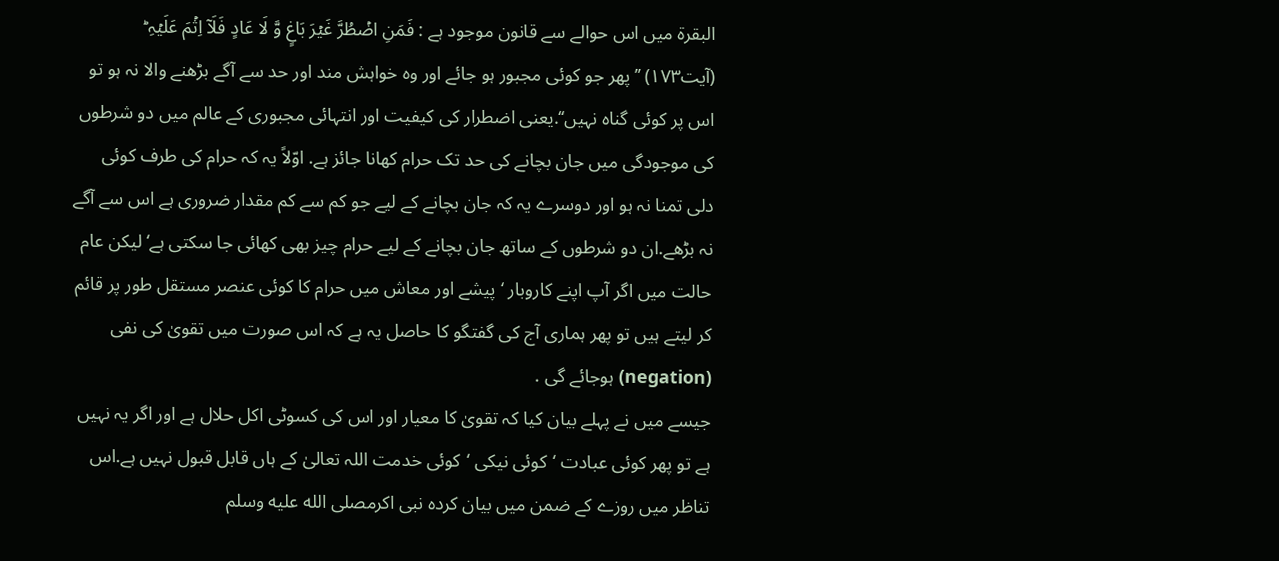البقرۃ میں اس حوالے سے قانون موجود ہے : فَمَنِ اضۡطُرَّ غَیۡرَ بَاغٍ وَّ لَا عَادٍ فَلَاۤ اِثۡمَ عَلَیۡہِ ؕ (آیت۱۷۳) ’’پھر جو کوئی مجبور ہو جائے اور وہ خواہش مند اور حد سے آگے بڑھنے والا نہ ہو تو اس پر کوئی گناہ نہیں‘‘.یعنی اضطرار کی کیفیت اور انتہائی مجبوری کے عالم میں دو شرطوں کی موجودگی میں جان بچانے کی حد تک حرام کھانا جائز ہے. اوّلاً یہ کہ حرام کی طرف کوئی دلی تمنا نہ ہو اور دوسرے یہ کہ جان بچانے کے لیے جو کم سے کم مقدار ضروری ہے اس سے آگے نہ بڑھے.ان دو شرطوں کے ساتھ جان بچانے کے لیے حرام چیز بھی کھائی جا سکتی ہے‘ لیکن عام حالت میں اگر آپ اپنے کاروبار ‘ پیشے اور معاش میں حرام کا کوئی عنصر مستقل طور پر قائم کر لیتے ہیں تو پھر ہماری آج کی گفتگو کا حاصل یہ ہے کہ اس صورت میں تقویٰ کی نفی (negation) ہوجائے گی .
جیسے میں نے پہلے بیان کیا کہ تقویٰ کا معیار اور اس کی کسوٹی اکل حلال ہے اور اگر یہ نہیں ہے تو پھر کوئی عبادت ‘کوئی نیکی ‘کوئی خدمت اللہ تعالیٰ کے ہاں قابل قبول نہیں ہے.اس تناظر میں روزے کے ضمن میں بیان کردہ نبی اکرمصلى الله عليه وسلم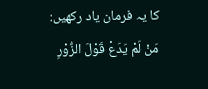کا یہ فرمان یاد رکھیں:
مَنْ لَمْ یَدَعْ قَوْلَ الزُّوْرِ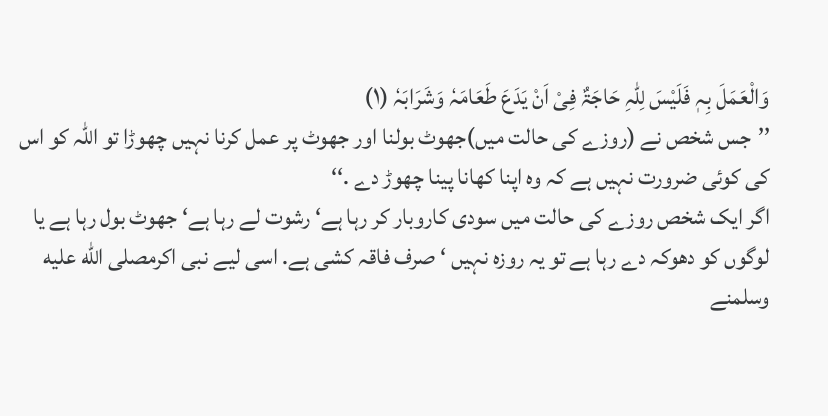وَالْعَمَلَ بِہٖ فَلَیْسَ لِلّٰہِ حَاجَۃٌ فِیْ اَنْ یَدَعَ طَعَامَہٗ وَشَرَابَہٗ (۱)
’’جس شخص نے (روزے کی حالت میں)جھوٹ بولنا اور جھوٹ پر عمل کرنا نہیں چھوڑا تو اللہ کو اس کی کوئی ضرورت نہیں ہے کہ وہ اپنا کھانا پینا چھوڑ دے .‘‘
اگر ایک شخص روزے کی حالت میں سودی کاروبار کر رہا ہے‘ رشوت لے رہا ہے‘ جھوٹ بول رہا ہے یا لوگوں کو دھوکہ دے رہا ہے تو یہ روزہ نہیں ‘ صرف فاقہ کشی ہے. اسی لیے نبی اکرمصلى الله عليه وسلمنے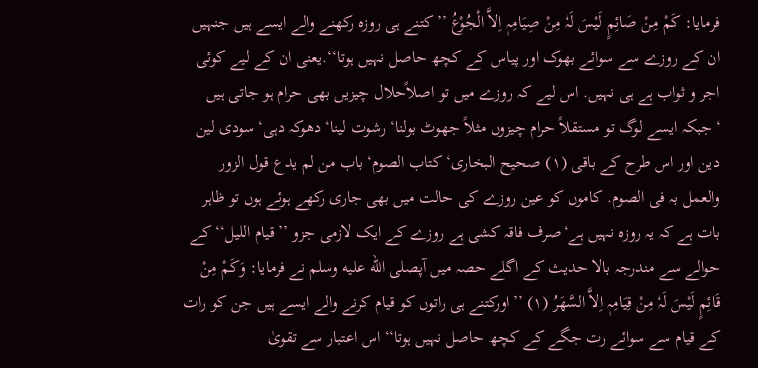فرمایا: کَمْ مِنْ صَائِمٍ لَیْسَ لَہٗ مِنْ صِیَامِہٖ اِلاَّ الْجُوْعُ ’’کتنے ہی روزہ رکھنے والے ایسے ہیں جنہیں ان کے روزے سے سوائے بھوک اور پیاس کے کچھ حاصل نہیں ہوتا‘‘.یعنی ان کے لیے کوئی اجر و ثواب ہے ہی نہیں. اس لیے کہ روزے میں تو اصلاًحلال چیزیں بھی حرام ہو جاتی ہیں ‘جبکہ ایسے لوگ تو مستقلاً حرام چیزوں مثلاً جھوٹ بولنا‘ رشوت لینا‘ دھوکہ دہی‘ سودی لین دین اور اس طرح کے باقی (۱) صحیح البخاری‘ کتاب الصوم‘ باب من لم یدع قول الزور والعمل بہ فی الصوم. کاموں کو عین روزے کی حالت میں بھی جاری رکھے ہوئے ہوں تو ظاہر بات ہے کہ یہ روزہ نہیں ہے‘صرف فاقہ کشی ہے روزے کے ایک لازمی جزو ’’قیام اللیل‘‘ کے حوالے سے مندرجہ بالا حدیث کے اگلے حصہ میں آپصلى الله عليه وسلم نے فرمایا: وَکَمْ مِنْ قَائِمٍ لَیْسَ لَہٗ مِنْ قِیَامِہٖ اِلاَّ السَّھَرُ (۱) ’’اورکتنے ہی راتوں کو قیام کرنے والے ایسے ہیں جن کو رات کے قیام سے سوائے رت جگے کے کچھ حاصل نہیں ہوتا‘‘ اس اعتبار سے تقویٰ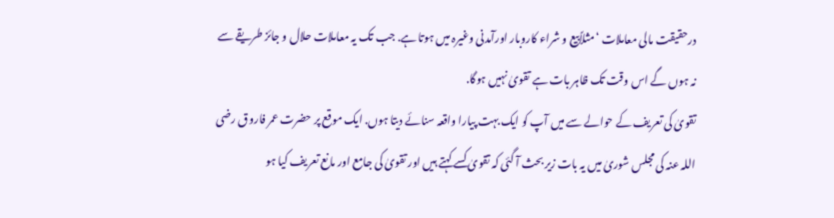درحقیقت مالی معاملات ‘مثلاًبیع و شراء کاروبار اورآمدنی وغیرہ میں ہوتا ہے. جب تک یہ معاملات حلال و جائز طریقے سے نہ ہوں گے اس وقت تک ظاہر بات ہے تقویٰ نہیں ہوگا.
تقویٰ کی تعریف کے حوالے سے میں آپ کو ایک بہت پیارا واقعہ سنائے دیتا ہوں. ایک موقع پر حضرت عمر فاروق رضی اللہ عنہ کی مجلس شوریٰ میں یہ بات زیر بحث آ گئی کہ تقویٰ کسے کہتے ہیں اور تقویٰ کی جامع اور مانع تعریف کیا ہو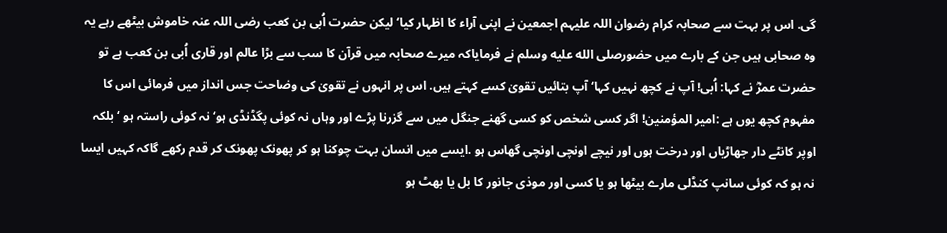گی. اس پر بہت سے صحابہ کرام رضوان اللہ علیہم اجمعین نے اپنی آراء کا اظہار کیا‘ لیکن حضرت اُبی بن کعب رضی اللہ عنہ خاموش بیٹھے رہے یہ وہ صحابی ہیں جن کے بارے میں حضورصلى الله عليه وسلم نے فرمایاکہ میرے صحابہ میں قرآن کا سب سے بڑا عالم اور قاری اُبی بن کعب ہے تو حضرت عمرؓ نے کہا: اُبی! آپ نے کچھ نہیں کہا‘ آپ بتائیں تقویٰ کسے کہتے ہیں. اس پر انہوں نے تقویٰ کی وضاحت جس انداز میں فرمائی اس کا مفہوم کچھ یوں ہے :امیر المؤمنین! اگر کسی شخص کو کسی گھنے جنگل میں سے گزرنا پڑے اور وہاں نہ کوئی پگڈنڈی ہو‘ نہ کوئی راستہ ہو ‘ بلکہ اوپر کانٹے دار جھاڑیاں اور درخت ہوں اور نیچے اونچی اونچی گھاس ہو .ایسے میں انسان بہت چوکنا ہو کر پھونک پھونک کر قدم رکھے گاکہ کہیں ایسا نہ ہو کہ کوئی سانپ کنڈلی مارے بیٹھا ہو یا کسی اور موذی جانور کا بل یا بھٹ ہو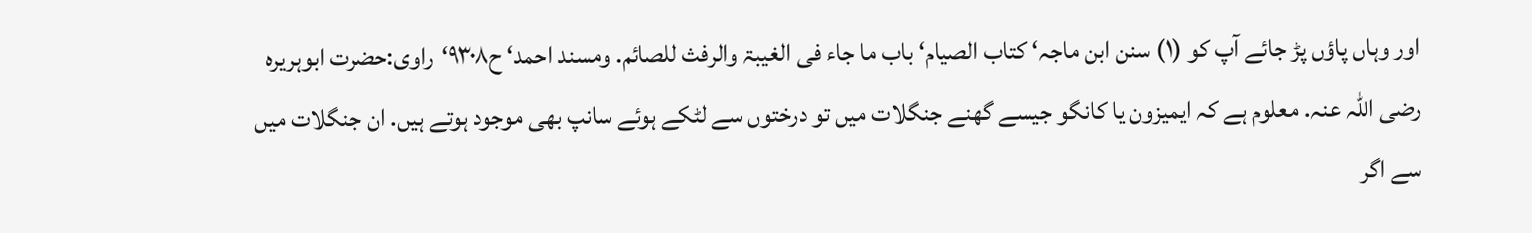اور وہاں پاؤں پڑ جائے آپ کو (۱) سنن ابن ماجہ‘ کتاب الصیام‘ باب ما جاء فی الغیبۃ والرفث للصائم. ومسند احمد‘ ح۹۳۰۸‘راوی:حضرت ابوہریرہ رضی اللہ عنہ. معلوم ہے کہ ایمیزون یا کانگو جیسے گھنے جنگلات میں تو درختوں سے لٹکے ہوئے سانپ بھی موجود ہوتے ہیں. ان جنگلات میں سے اگر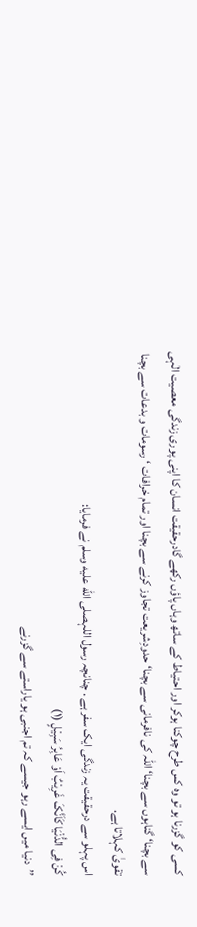کسی کو گزرنا ہو تو وہ کس طرح چوکنا ہوکر اور احتیاط کے ساتھ وہاں پاؤں رکھے گادرحقیقت انسان کا اپنی پوری زندگی معصیت الٰہی سے بچنا‘ گناہوں سے بچنا‘ اللہ کی نافرمانی سے بچنا‘ حدودِشریعت تجاوز کرنے سے بچنا اور تمام خرافات ‘ رسومات و بدعات سے بچنا تقویٰ کہلاتا ہے.
اس پہلو سے درحقیقت یہ زندگی ایک سفر ہے . چنانچہ رسول اللہصلى الله عليه وسلم نے فرمایا:
کُنْ فِی الدُّنْیَا کَاَنَّکَ غَرِیْبٌ اَوْ عَابِرُ سَبِیْلٍ (۱)
’’دنیا میں ایسے رہو جیسے کہ تم اجنبی ہو یاراستے سے گزرنے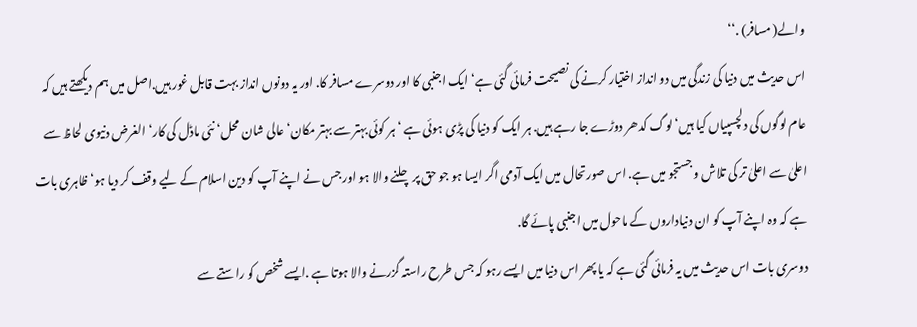والے( مسافر) .‘‘
اس حدیث میں دنیا کی زندگی میں دو انداز اختیار کرنے کی نصیحت فرمائی گئی ہے‘ ایک اجنبی کا اور دوسرے مسافر کا. اور یہ دونوں انداز بہت قابل غور ہیں.اصل میں ہم دیکھتے ہیں کہ عام لوگوں کی دلچسپیاں کیا ہیں‘ لوگ کدھر دوڑے جا رہے ہیں. ہر ایک کو دنیا کی پڑی ہوئی ہے ‘ ہر کوئی بہتر سے بہتر مکان‘ عالی شان محل‘ نئی ماڈل کی کار‘ الغرض دنیوی لحاظ سے اعلیٰ سے اعلیٰ تر کی تلاش و جستجو میں ہے. اس صورتحال میں ایک آدمی اگر ایسا ہو جو حق پر چلنے والا ہو اور جس نے اپنے آپ کو دین اسلام کے لیے وقف کر دیا ہو‘ ظاہری بات ہے کہ وہ اپنے آپ کو ان دنیاداروں کے ماحول میں اجنبی پائے گا.
دوسری بات اس حدیث میں یہ فرمائی گئی ہے کہ یا پھر اس دنیا میں ایسے رہو کہ جس طرح راستہ گزرنے والا ہوتا ہے .ایسے شخص کو راستے سے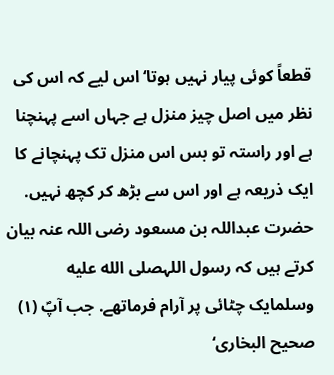قطعاً کوئی پیار نہیں ہوتا‘اس لیے کہ اس کی نظر میں اصل چیز منزل ہے جہاں اسے پہنچنا ہے اور راستہ تو بس اس منزل تک پہنچانے کا ایک ذریعہ ہے اور اس سے بڑھ کر کچھ نہیں. حضرت عبداللہ بن مسعود رضی اللہ عنہ بیان کرتے ہیں کہ رسول اللہصلى الله عليه وسلمایک چٹائی پر آرام فرماتھے. جب آپؐ (۱) صحیح البخاری‘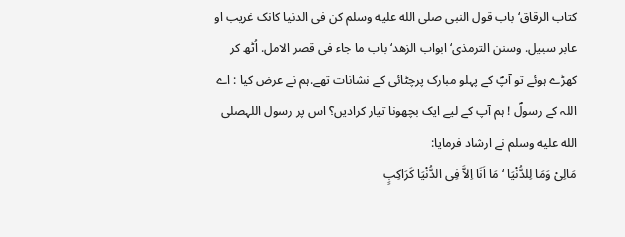کتاب الرقاق‘ باب قول النبی صلى الله عليه وسلم کن فی الدنیا کانک غریب او عابر سبیل. وسنن الترمذی‘ ابواب الزھد‘ باب ما جاء فی قصر الامل. اُٹھ کر کھڑے ہوئے تو آپؐ کے پہلو مبارک پرچٹائی کے نشانات تھے.ہم نے عرض کیا : اے اللہ کے رسولؐ ! ہم آپ کے لیے ایک بچھونا تیار کرادیں؟ اس پر رسول اللہصلى الله عليه وسلم نے ارشاد فرمایا:
مَالِیْ وَمَا لِلدُّنْیَا ‘ مَا اَنَا اِلاَّ فِی الدُّنْیَا کَرَاکِبٍ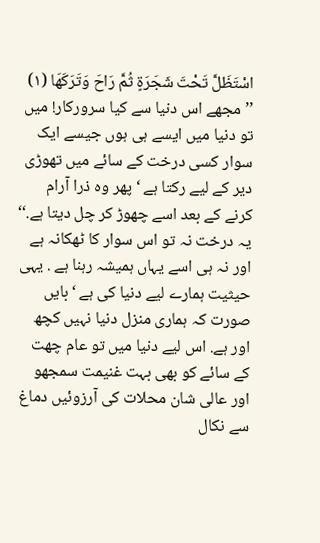اسْتَظَلَّ تَحْتَ شَجَرَۃٍ ثُمَّ رَاحَ وَتَرَکَھَا (۱)
’’مجھے اس دنیا سے کیا سرورکار! میں تو دنیا میں ایسے ہی ہوں جیسے ایک سوار کسی درخت کے سائے میں تھوڑی دیر کے لیے رکتا ہے ‘ پھر وہ ذرا آرام کرنے کے بعد اسے چھوڑ کر چل دیتا ہے.‘‘
یہ درخت نہ تو اس سوار کا ٹھکانہ ہے اور نہ ہی اسے یہاں ہمیشہ رہنا ہے . یہی حیثیت ہمارے لیے دنیا کی ہے ‘بایں صورت کہ ہماری منزل دنیا نہیں کچھ اور ہے. اس لیے دنیا میں تو عام چھت کے سائے کو بھی بہت غنیمت سمجھو اور عالی شان محلات کی آرزوئیں دماغ سے نکال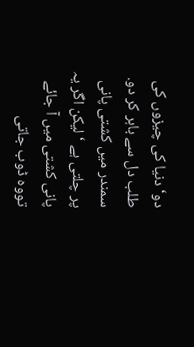دو‘ دنیا کی چیزوں کی طلب دل سے باہر کر دو. سمندر میں کشتی پانی پر چلتی ہے ‘ لیکن اگر یہ پانی کشتی میں آ جائے تووہ ڈوب جاتی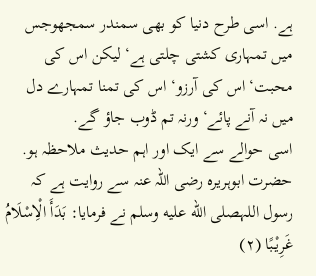ہے. اسی طرح دنیا کو بھی سمندر سمجھوجس میں تمہاری کشتی چلتی ہے‘ لیکن اس کی محبت‘ اس کی آرزو‘ اس کی تمنا تمہارے دل میں نہ آنے پائے‘ ورنہ تم ڈوب جاؤ گے.
اسی حوالے سے ایک اور اہم حدیث ملاحظہ ہو. حضرت ابوہریرہ رضی اللہ عنہ سے روایت ہے کہ رسول اللہصلى الله عليه وسلم نے فرمایا: بَدَأَ الْاِسْلَامُ غَرِیْبًا (۲)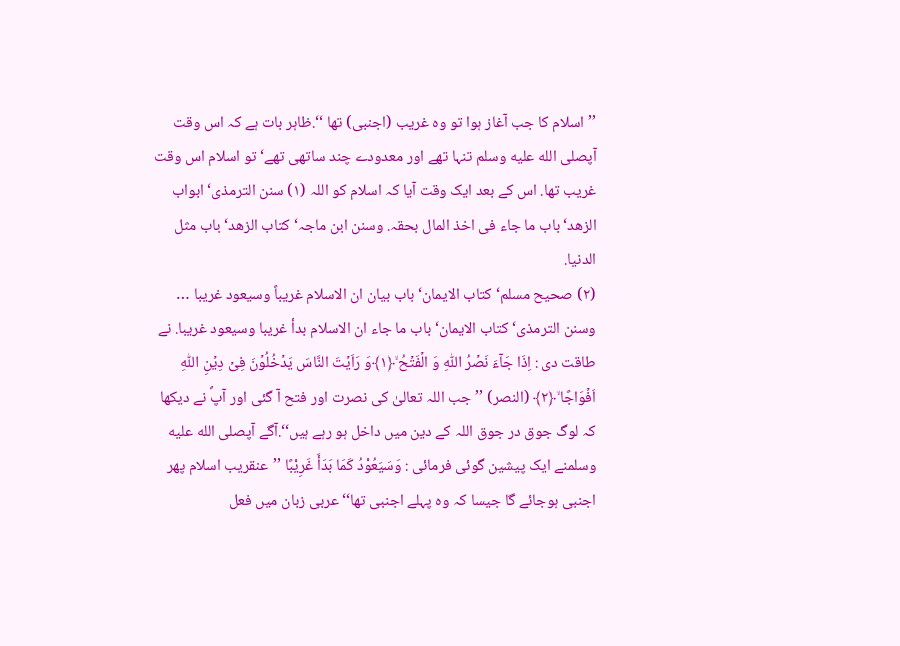’’اسلام کا جب آغاز ہوا تو وہ غریب (اجنبی) تھا ‘‘.ظاہر بات ہے کہ اس وقت آپصلى الله عليه وسلم تنہا تھے اور معدودے چند ساتھی تھے‘ تو اسلام اس وقت غریب تھا. اس کے بعد ایک وقت آیا کہ اسلام کو اللہ (۱) سنن الترمذی‘ ابواب الزھد‘باب ما جاء فی اخذ المال بحقہ. وسنن ابن ماجہ‘ کتاب الزھد‘ باب مثل الدنیا.
(۲) صحیح مسلم‘ کتاب الایمان‘ باب بیان ان الاسلام غریباً وسیعود غریبا … وسنن الترمذی‘ کتاب الایمان‘ باب ما جاء ان الاسلام بدأ غریبا وسیعود غریبا. نے طاقت دی : اِذَا جَآءَ نَصۡرُ اللّٰہِ وَ الۡفَتۡحُ ۙ﴿۱﴾وَ رَاَیۡتَ النَّاسَ یَدۡخُلُوۡنَ فِیۡ دِیۡنِ اللّٰہِ اَفۡوَاجًا ۙ﴿۲﴾ (النصر) ’’جب اللہ تعالیٰ کی نصرت اور فتح آ گئی اور آپؐ نے دیکھا کہ لوگ جوق در جوق اللہ کے دین میں داخل ہو رہے ہیں‘‘.آگے آپصلى الله عليه وسلمنے ایک پیشین گوئی فرمائی : وَسَیَعُوْدُ کَمَا بَدَأَ غَرِیْبًا ’’عنقریب اسلام پھر اجنبی ہوجائے گا جیسا کہ وہ پہلے اجنبی تھا‘‘ عربی زبان میں فعل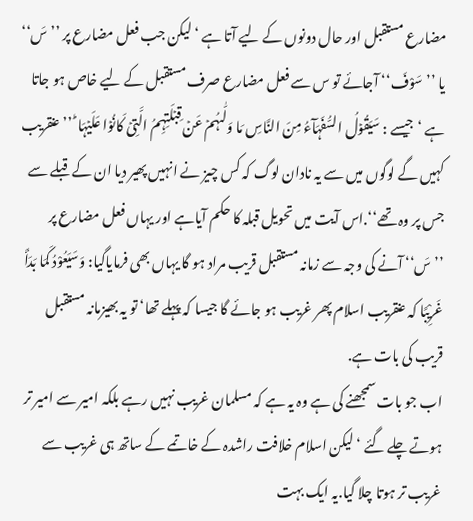مضارع مستقبل اور حال دونوں کے لیے آتا ہے ‘ لیکن جب فعل مضارع پر ’’سَ‘‘ یا ’’سَوْفَ‘‘ آجائے تو س سے فعل مضارع صرف مستقبل کے لیے خاص ہو جاتا ہے ‘جیسے : سَیَقُوۡلُ السُّفَہَآءُ مِنَ النَّاسِ مَا وَلّٰىہُمۡ عَنۡ قِبۡلَتِہِمُ الَّتِیۡ کَانُوۡا عَلَیۡہَا ؕ ’’عنقریب کہیں گے لوگوں میں سے یہ نادان لوگ کہ کس چیز نے انہیں پھیر دیا ان کے قبلے سے جس پر وہ تھے‘‘.اس آیت میں تحویل قبلہ کا حکم آیاہے اور یہاں فعل مضارع پر ’’سَ‘‘ آنے کی وجہ سے زمانہ مستقبل قریب مراد ہو گا یہاں بھی فرمایاگیا: وَسَیَعُوْدُ کَمَا بَدَأَ غَرِیْبًا کہ عنقریب اسلام پھر غریب ہو جائے گا جیسا کہ پہلے تھا‘ تو یہ بھیزمانہ مستقبل قریب کی بات ہے.
اب جو بات سمجھنے کی ہے وہ یہ ہے کہ مسلمان غریب نہیں رہے بلکہ امیر سے امیر تر ہوتے چلے گئے ‘ لیکن اسلام خلافت راشدہ کے خاتمے کے ساتھ ہی غریب سے غریب تر ہوتا چلا گیا.یہ ایک بہت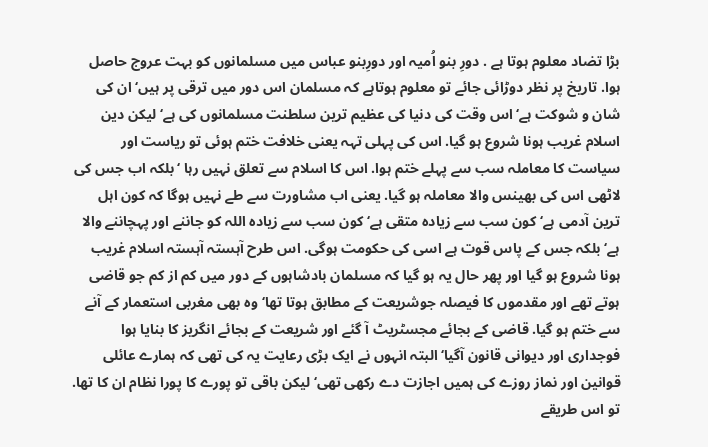بڑا تضاد معلوم ہوتا ہے . دورِ بنو اُمیہ اور دورِبنو عباس میں مسلمانوں کو بہت عروج حاصل ہوا. تاریخ پر نظر دوڑائی جائے تو معلوم ہوتاہے کہ مسلمان اس دور میں ترقی پر ہیں‘ ان کی شان و شوکت ہے‘ اس وقت کی دنیا کی عظیم ترین سلطنت مسلمانوں کی ہے‘ لیکن دین اسلام غریب ہونا شروع ہو گیا. اس کی پہلی تہہ یعنی خلافت ختم ہوئی تو ریاست اور سیاست کا معاملہ سب سے پہلے ختم ہوا. اس کا اسلام سے تعلق نہیں رہا ‘بلکہ اب جس کی لاٹھی اس کی بھینس والا معاملہ ہو گیا. یعنی اب مشاورت سے طے نہیں ہوگا کہ کون اہل ترین آدمی ہے‘ کون سب سے زیادہ متقی ہے‘ کون سب سے زیادہ اللہ کو جاننے اور پہچاننے والا ہے‘ بلکہ جس کے پاس قوت ہے اسی کی حکومت ہوگی. اس طرح آہستہ آہستہ اسلام غریب ہونا شروع ہو گیا اور پھر حال یہ ہو گیا کہ مسلمان بادشاہوں کے دور میں کم از کم جو قاضی ہوتے تھے اور مقدموں کا فیصلہ جوشریعت کے مطابق ہوتا تھا‘وہ بھی مغربی استعمار کے آنے سے ختم ہو گیا. قاضی کے بجائے مجسٹریٹ آ گئے اور شریعت کے بجائے انگریز کا بنایا ہوا فوجداری اور دیوانی قانون آگیا‘البتہ انہوں نے ایک بڑی رعایت یہ کی تھی کہ ہمارے عائلی قوانین اور نماز روزے کی ہمیں اجازت دے رکھی تھی‘ لیکن باقی تو پورے کا پورا نظام ان کا تھا. تو اس طریقے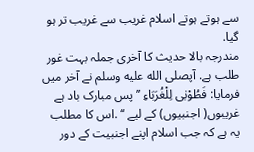سے ہوتے ہوتے اسلام غریب سے غریب تر ہو گیا.
مندرجہ بالا حدیث کا آخری جملہ بہت غور طلب ہے. آپصلى الله عليه وسلم نے آخر میں فرمایا: فَطُوْبٰی لِلْغُرَبَاءِ ’’پس مبارک باد ہے غریبوں( اجنبیوں) کے لیے ‘‘ .اس کا مطلب یہ ہے کہ جب اسلام اپنے اجنبیت کے دور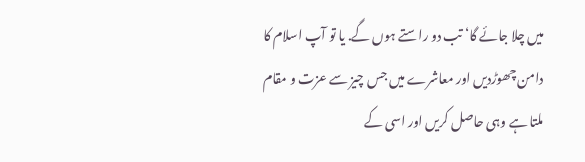میں چلا جائے گا‘ تب دو راستے ہوں گے. یا تو آپ اسلام کا دامن چھوڑدیں اور معاشرے میں جس چیز سے عزت و مقام ملتا ہے وہی حاصل کریں اور اسی کے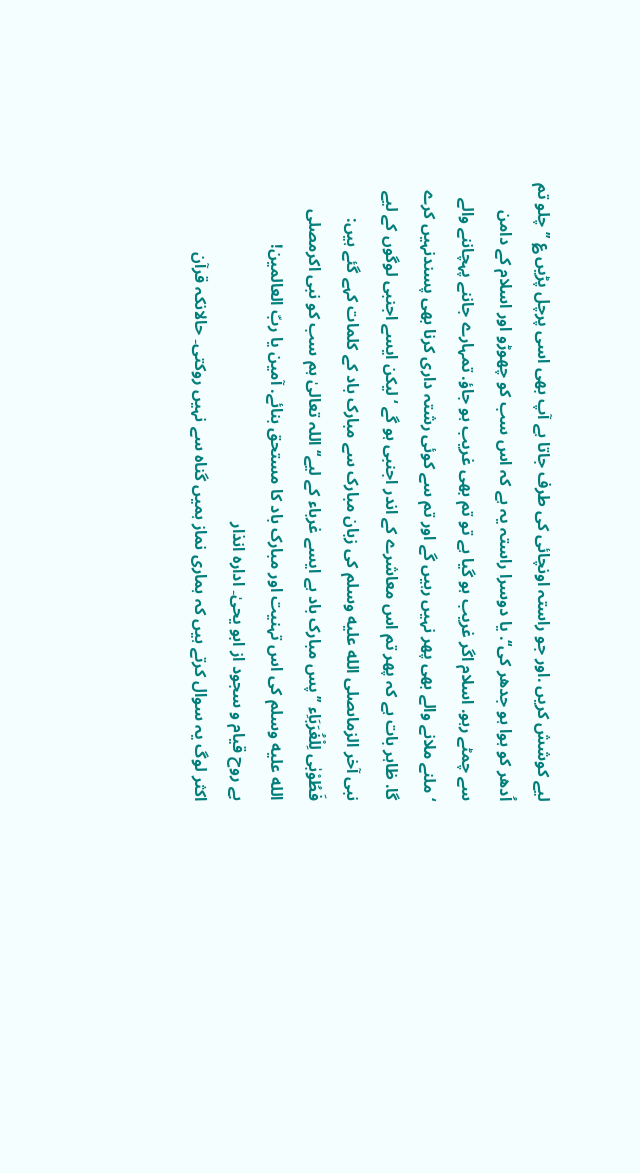لیے کوشش کریں .اور جو راستہ اونچائی کی طرف جاتا ہے آپ بھی اسی پرچل پڑیں ؏ ’’چلو تم اُدھر کو ہوا ہو جدھر کی‘‘. یا دوسرا راستہ یہ ہے کہ اس سب کو چھوڑو اور اسلام کے دامن سے چمٹے رہو. اسلام اگر غریب ہو گیا ہے تو تم بھی غریب ہو جاؤ. تمہارے جاننے پہچاننے والے ‘ملنے ملانے والے بھی پھر نہیں رہیں گے اور تم سے کوئی رشتہ داری کرنا بھی پسندنہیں کرے گا. ظاہر بات ہے کہ پھر تم اس معاشرے کے اندر اجنبی ہو گے ‘لیکن ایسے اجنبی لوگوں کے لیے نبی آخر الزماںصلى الله عليه وسلم کی زبان مبارک سے مبارک باد کے کلمات کہے گئے ہیں: فَطُوْبٰی لِلْغُرَبَاِء ’’پس مبارک باد ہے ایسے غرباء کے لیے‘‘اللہ تعالیٰ ہم سب کو نبی اکرمصلى الله عليه وسلم کی اس تہنیت اور مبارک باد کا مستحق بنائے. آمین یا ربّ العالمین!
بے روح قیام و سجود از ابو یحیٰ۔ ادارہ انذار
اکثر لوگ یہ سوال کرتے ہیں کہ ہماری نماز ہمیں گناہ سے نہیں روکتی۔ حالانکہ قرآن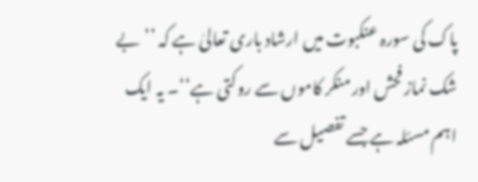پاک کی سورہ عنکبوت میں ارشاد باری تعالیٰ ہے کہ ’’بے شک نماز فحش اور منکر کاموں سے روکتی ہے‘‘۔ یہ ایک اہم مسئلہ ہے جسے تفصیل سے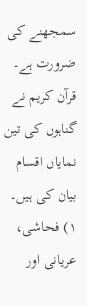سمجھنے کی ضرورت ہے۔
قرآن کریم نے گناہوں کی تین نمایاں اقسام بیان کی ہیں۔
۱) فحاشی، عریانی اور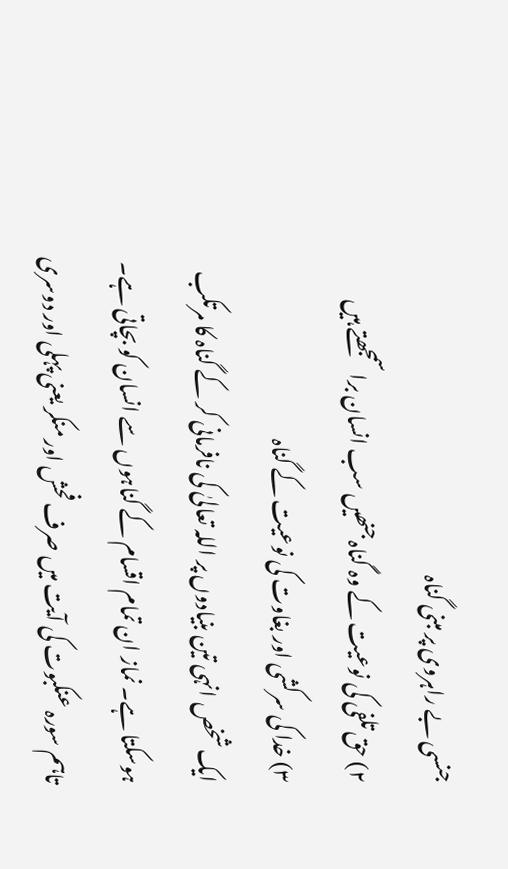جنسی بے راہروی پر مبنی گناہ
۲) حق تلفی کی نوعیت کے وہ گناہ جنھیں سب انسان برا سمجھتے ہیں
۳) خدا کی سرکشی اور بغاوت کی نوعیت کے گناہ
ایک شخص انہی تین بنیادوں پر اللہ تعالیٰ کی نافرمانی کر کے گناہ کا مرتکب ہوسکتا ہے۔ نماز ان تمام اقسام کے گناہوں سے انسان کو بچاتی ہے۔ تاہم سورہ عنکبوت کی آیت میں صرف فحش اور منکر یعنی پہلی اور دوسری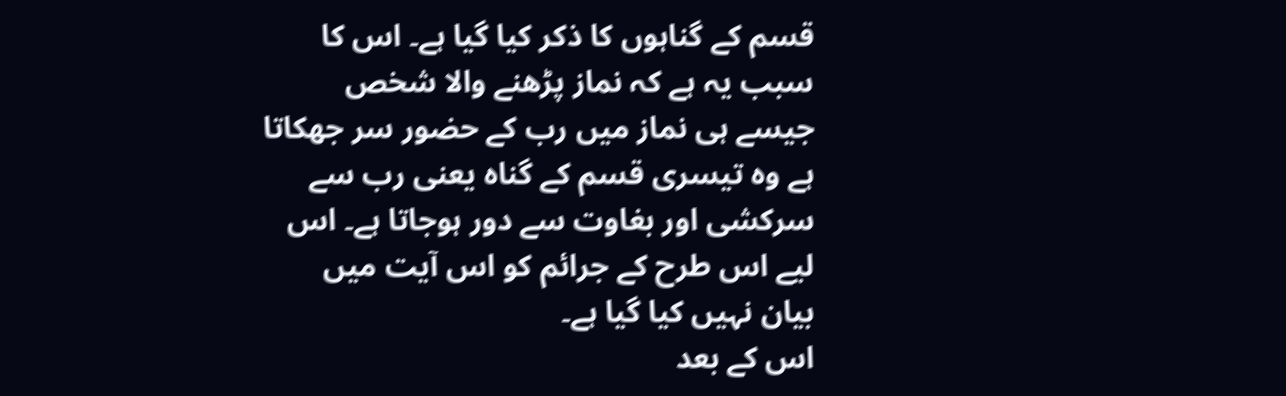قسم کے گناہوں کا ذکر کیا گیا ہے۔ اس کا سبب یہ ہے کہ نماز پڑھنے والا شخص جیسے ہی نماز میں رب کے حضور سر جھکاتا ہے وہ تیسری قسم کے گناہ یعنی رب سے سرکشی اور بغاوت سے دور ہوجاتا ہے۔ اس لیے اس طرح کے جرائم کو اس آیت میں بیان نہیں کیا گیا ہے۔
اس کے بعد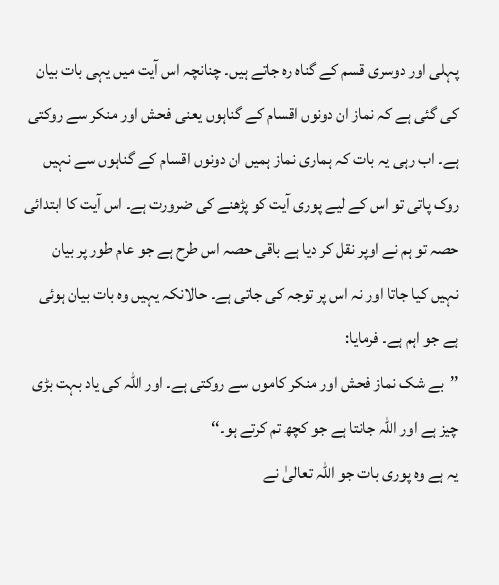پہلی اور دوسری قسم کے گناہ رہ جاتے ہیں۔ چنانچہ اس آیت میں یہی بات بیان کی گئی ہے کہ نماز ان دونوں اقسام کے گناہوں یعنی فحش اور منکر سے روکتی ہے۔ اب رہی یہ بات کہ ہماری نماز ہمیں ان دونوں اقسام کے گناہوں سے نہیں روک پاتی تو اس کے لیے پوری آیت کو پڑھنے کی ضرورت ہے۔ اس آیت کا ابتدائی حصہ تو ہم نے اوپر نقل کر دیا ہے باقی حصہ اس طرح ہے جو عام طور پر بیان نہیں کیا جاتا اور نہ اس پر توجہ کی جاتی ہے۔ حالانکہ یہیں وہ بات بیان ہوئی ہے جو اہم ہے۔ فرمایا:
’’بے شک نماز فحش اور منکر کاموں سے روکتی ہے۔ اور اللہ کی یاد بہت بڑی چیز ہے اور اللہ جانتا ہے جو کچھ تم کرتے ہو۔‘‘
یہ ہے وہ پوری بات جو اللہ تعالیٰ نے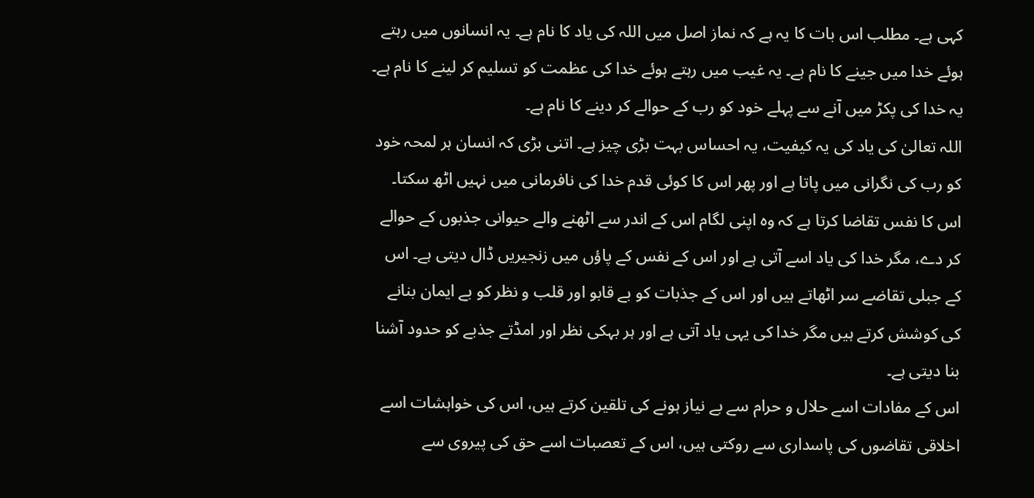کہی ہے۔ مطلب اس بات کا یہ ہے کہ نماز اصل میں اللہ کی یاد کا نام ہے۔ یہ انسانوں میں رہتے ہوئے خدا میں جینے کا نام ہے۔ یہ غیب میں رہتے ہوئے خدا کی عظمت کو تسلیم کر لینے کا نام ہے۔ یہ خدا کی پکڑ میں آنے سے پہلے خود کو رب کے حوالے کر دینے کا نام ہے۔
اللہ تعالیٰ کی یاد کی یہ کیفیت، یہ احساس بہت بڑی چیز ہے۔ اتنی بڑی کہ انسان ہر لمحہ خود کو رب کی نگرانی میں پاتا ہے اور پھر اس کا کوئی قدم خدا کی نافرمانی میں نہیں اٹھ سکتا۔ اس کا نفس تقاضا کرتا ہے کہ وہ اپنی لگام اس کے اندر سے اٹھنے والے حیوانی جذبوں کے حوالے کر دے، مگر خدا کی یاد اسے آتی ہے اور اس کے نفس کے پاؤں میں زنجیریں ڈال دیتی ہے۔ اس کے جبلی تقاضے سر اٹھاتے ہیں اور اس کے جذبات کو بے قابو اور قلب و نظر کو بے ایمان بنانے کی کوشش کرتے ہیں مگر خدا کی یہی یاد آتی ہے اور ہر بہکی نظر اور امڈتے جذبے کو حدود آشنا بنا دیتی ہے۔
اس کے مفادات اسے حلال و حرام سے بے نیاز ہونے کی تلقین کرتے ہیں، اس کی خواہشات اسے اخلاقی تقاضوں کی پاسداری سے روکتی ہیں، اس کے تعصبات اسے حق کی پیروی سے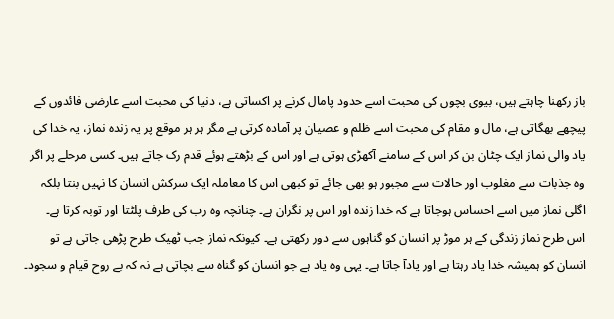باز رکھنا چاہتے ہیں، بیوی بچوں کی محبت اسے حدود پامال کرنے پر اکساتی ہے، دنیا کی محبت اسے عارضی فائدوں کے پیچھے بھگاتی ہے، مال و مقام کی محبت اسے ظلم و عصیان پر آمادہ کرتی ہے مگر ہر ہر موقع پر یہ زندہ نماز، یہ خدا کی یاد والی نماز ایک چٹان بن کر اس کے سامنے آکھڑی ہوتی ہے اور اس کے بڑھتے ہوئے قدم رک جاتے ہیں۔ کسی مرحلے پر اگر وہ جذبات سے مغلوب اور حالات سے مجبور ہو بھی جائے تو کبھی اس کا معاملہ ایک سرکش انسان کا نہیں بنتا بلکہ اگلی نماز میں اسے احساس ہوجاتا ہے کہ خدا زندہ اور اس پر نگران ہے۔ چنانچہ وہ رب کی طرف پلٹتا اور توبہ کرتا ہے۔
اس طرح نماز زندگی کے ہر موڑ پر انسان کو گناہوں سے دور رکھتی ہے۔ کیونکہ نماز جب ٹھیک طرح پڑھی جاتی ہے تو انسان کو ہمیشہ خدا یاد رہتا ہے اور یادآ جاتا ہے۔ یہی وہ یاد ہے جو انسان کو گناہ سے بچاتی ہے نہ کہ بے روح قیام و سجود۔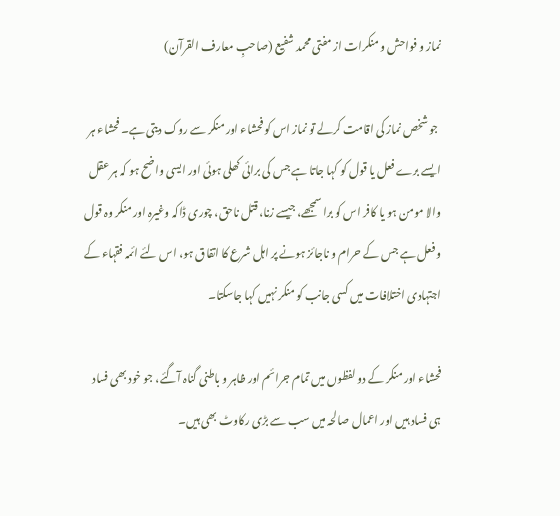نماز و فواحش و منکرات از مفتی محمد شفیع (صاحبِ معارف القرآن)

 جو شخص نماز کی اقامت کرلے تو نماز اس کو فحشاء اور منکر سے روک دیتی ہے۔ فحشاء ہر ایسے برے فعل یا قول کو کہا جاتا ہے جس کی برائی کھلی ہوئی اور ایسی واضح ہو کہ ہر عقل والا مومن ہو یا کافر اس کو برا سمجھے، جیسے زنا، قتل ناحق، چوری ڈاکہ وغیرہ اور منکر وہ قول و فعل ہے جس کے حرام و ناجائز ہونے پر اہل شرع کا اتفاق ہو، اس لئے ائمہ فقہاء کے اجتہادی اختلافات میں کسی جانب کو منکر نہیں کہا جاسکتا۔

فحشاء اور منکر کے دو لفظوں میں تمام جرائم اور ظاہر و باطنی گناہ آگئے، جو خود بھی فساد ہی فساد ہیں اور اعمال صالحہ میں سب سے بڑی رکاوٹ بھی ہیں۔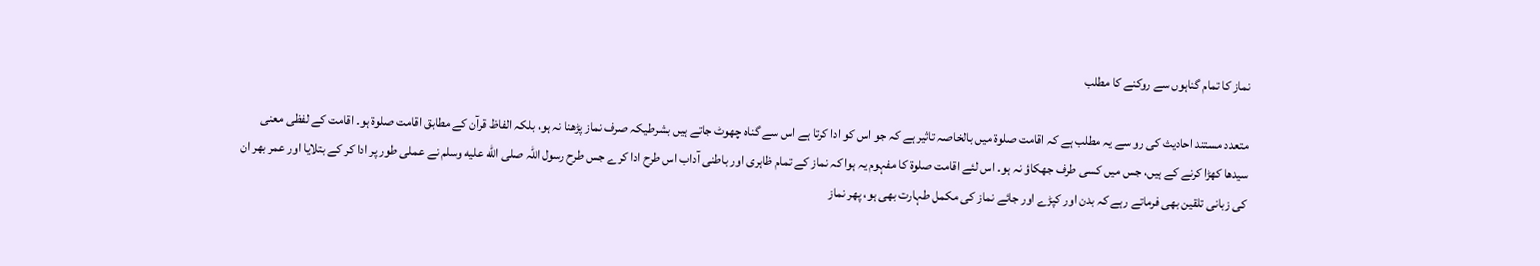نماز کا تمام گناہوں سے روکنے کا مطلب

متعدد مستند احادیث کی رو سے یہ مطلب ہے کہ اقامت صلوة میں بالخاصہ تاثیر ہے کہ جو اس کو ادا کرتا ہے اس سے گناہ چھوٹ جاتے ہیں بشرطیکہ صرف نماز پڑھنا نہ ہو، بلکہ الفاظ قرآن کے مطابق اقامت صلوة ہو۔ اقامت کے لفظی معنی سیدھا کھڑا کرنے کے ہیں، جس میں کسی طرف جھکاؤ نہ ہو۔ اس لئے اقامت صلوة کا مفہوم یہ ہوا کہ نماز کے تمام ظاہری اور باطنی آداب اس طرح ادا کرے جس طرح رسول اللہ صلى الله عليه وسلم نے عملی طور پر ادا کر کے بتلایا اور عمر بھر ان کی زبانی تلقین بھی فرماتے رہے کہ بدن اور کپڑے اور جائے نماز کی مکمل طہارت بھی ہو، پھر نماز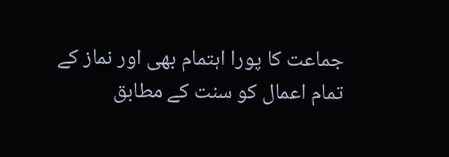جماعت کا پورا اہتمام بھی اور نماز کے تمام اعمال کو سنت کے مطابق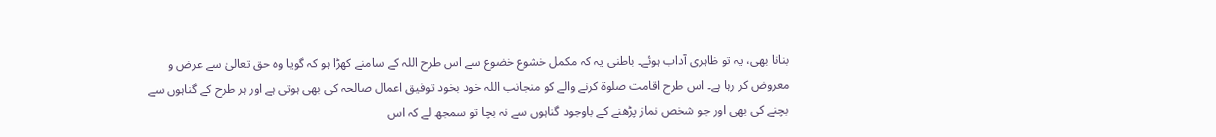بنانا بھی، یہ تو ظاہری آداب ہوئے۔ باطنی یہ کہ مکمل خشوع خضوع سے اس طرح اللہ کے سامنے کھڑا ہو کہ گویا وہ حق تعالیٰ سے عرض و معروض کر رہا ہے۔ اس طرح اقامت صلوة کرنے والے کو منجانب اللہ خود بخود توفیق اعمال صالحہ کی بھی ہوتی ہے اور ہر طرح کے گناہوں سے بچنے کی بھی اور جو شخص نماز پڑھنے کے باوجود گناہوں سے نہ بچا تو سمجھ لے کہ اس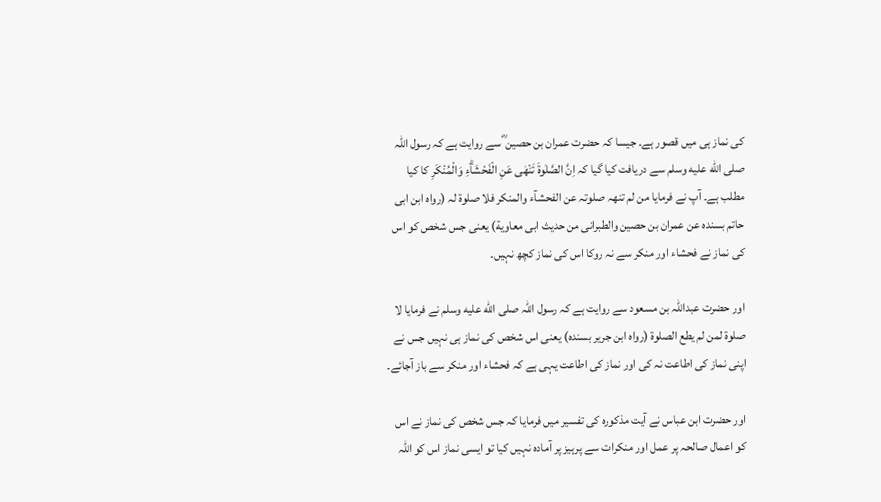کی نماز ہی میں قصور ہے۔ جیسا کہ حضرت عمران بن حصین ؓ سے روایت ہے کہ رسول اللہ صلى الله عليه وسلم سے دریافت کیا گیا کہ اِنَّ الصَّلٰوةَ تَنْهٰى عَنِ الْفَحْشَاۗءِ وَالْمُنْكَرِ کا کیا مطلب ہے۔ آپ نے فرمایا من لم تنھہ صلوتہ عن الفحشآء والمنکر فلا صلوة لہ (رواہ ابن ابی حاتم بسندہ عن عمران بن حصین والطبرانی من حدیث ابی معاویة) یعنی جس شخص کو اس کی نماز نے فحشاء اور منکر سے نہ روکا اس کی نماز کچھ نہیں۔

اور حضرت عبداللہ بن مسعود سے روایت ہے کہ رسول اللہ صلى الله عليه وسلم نے فرمایا لا صلوة لمن لم یطع الصلوة (رواہ ابن جریر بسندہ) یعنی اس شخص کی نماز ہی نہیں جس نے اپنی نماز کی اطاعت نہ کی اور نماز کی اطاعت یہی ہے کہ فحشاء اور منکر سے باز آجائے۔

اور حضرت ابن عباس نے آیت مذکورہ کی تفسیر میں فرمایا کہ جس شخص کی نماز نے اس کو اعمال صالحہ پر عمل اور منکرات سے پرہیز پر آمادہ نہیں کیا تو ایسی نماز اس کو اللہ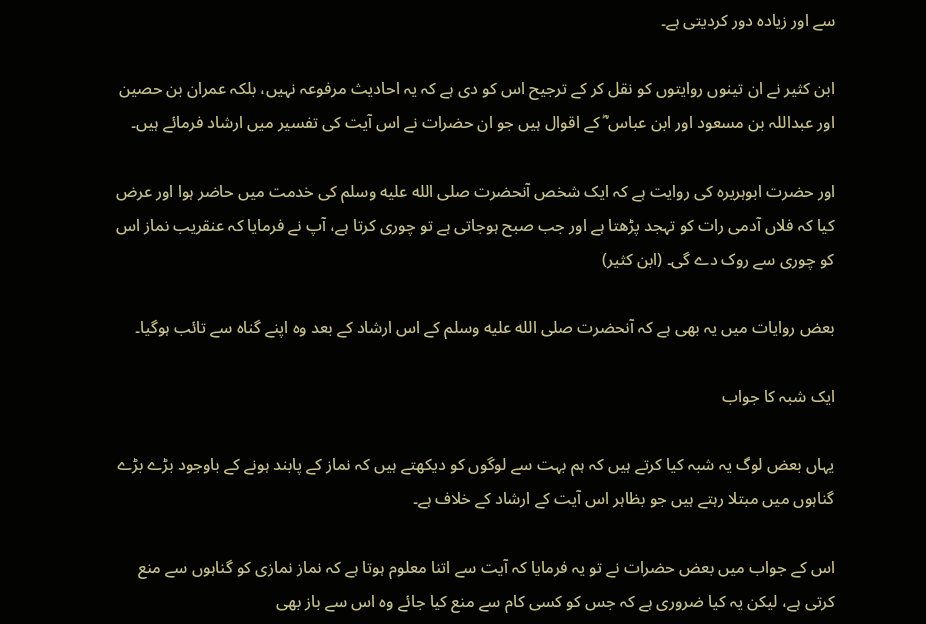سے اور زیادہ دور کردیتی ہے۔

ابن کثیر نے ان تینوں روایتوں کو نقل کر کے ترجیح اس کو دی ہے کہ یہ احادیث مرفوعہ نہیں، بلکہ عمران بن حصین اور عبداللہ بن مسعود اور ابن عباس ؓ کے اقوال ہیں جو ان حضرات نے اس آیت کی تفسیر میں ارشاد فرمائے ہیں۔

اور حضرت ابوہریرہ کی روایت ہے کہ ایک شخص آنحضرت صلى الله عليه وسلم کی خدمت میں حاضر ہوا اور عرض کیا کہ فلاں آدمی رات کو تہجد پڑھتا ہے اور جب صبح ہوجاتی ہے تو چوری کرتا ہے، آپ نے فرمایا کہ عنقریب نماز اس کو چوری سے روک دے گی۔ (ابن کثیر)

بعض روایات میں یہ بھی ہے کہ آنحضرت صلى الله عليه وسلم کے اس ارشاد کے بعد وہ اپنے گناہ سے تائب ہوگیا۔

ایک شبہ کا جواب

یہاں بعض لوگ یہ شبہ کیا کرتے ہیں کہ ہم بہت سے لوگوں کو دیکھتے ہیں کہ نماز کے پابند ہونے کے باوجود بڑے بڑے گناہوں میں مبتلا رہتے ہیں جو بظاہر اس آیت کے ارشاد کے خلاف ہے۔

اس کے جواب میں بعض حضرات نے تو یہ فرمایا کہ آیت سے اتنا معلوم ہوتا ہے کہ نماز نمازی کو گناہوں سے منع کرتی ہے، لیکن یہ کیا ضروری ہے کہ جس کو کسی کام سے منع کیا جائے وہ اس سے باز بھی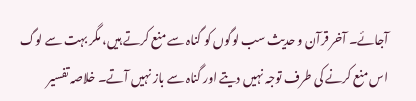آجائے۔ آخر قرآن و حدیث سب لوگوں کو گناہ سے منع کرتے ہیں، مگر بہت سے لوگ اس منع کرنے کی طرف توجہ نہیں دیتے اور گناہ سے باز نہیں آتے۔ خلاصہ تفسیر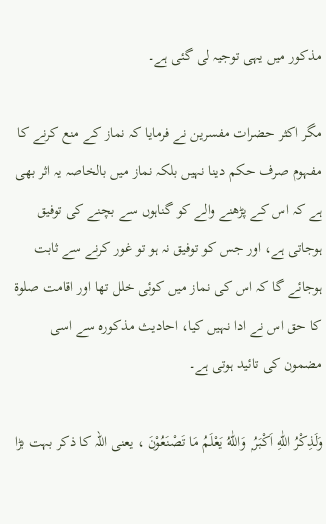مذکور میں یہی توجیہ لی گئی ہے۔

مگر اکثر حضرات مفسرین نے فرمایا کہ نماز کے منع کرنے کا مفہوم صرف حکم دینا نہیں بلکہ نماز میں بالخاصہ یہ اثر بھی ہے کہ اس کے پڑھنے والے کو گناہوں سے بچنے کی توفیق ہوجاتی ہے، اور جس کو توفیق نہ ہو تو غور کرنے سے ثابت ہوجائے گا کہ اس کی نماز میں کوئی خلل تھا اور اقامت صلوة کا حق اس نے ادا نہیں کیا، احادیث مذکورہ سے اسی مضمون کی تائید ہوتی ہے۔

وَلَذِكْرُ اللّٰهِ اَكْبَرُ ۭ وَاللّٰهُ يَعْلَمُ مَا تَصْنَعُوْنَ ، یعنی اللہ کا ذکر بہت بڑا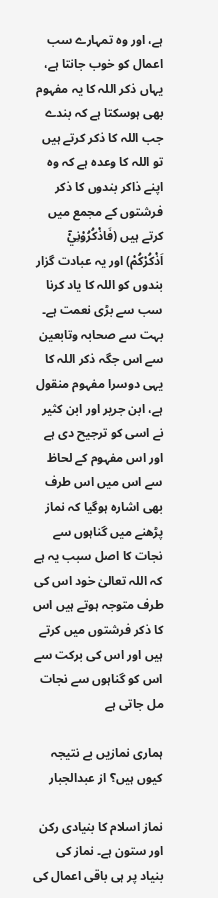ہے، اور وہ تمہارے سب اعمال کو خوب جانتا ہے، یہاں ذکر اللہ کا یہ مفہوم بھی ہوسکتا ہے کہ بندے جب اللہ کا ذکر کرتے ہیں تو اللہ کا وعدہ ہے کہ وہ اپنے ذاکر بندوں کا ذکر فرشتوں کے مجمع میں کرتے ہیں (فَاذْكُرُوْنِيْٓ اَذْكُرْكُمْ) اور یہ عبادت گزار بندوں کو اللہ کا یاد کرنا سب سے بڑی نعمت ہے۔ بہت سے صحابہ وتابعین سے اس جگہ ذکر اللہ کا یہی دوسرا مفہوم منقول ہے، ابن جریر اور ابن کثیر نے اسی کو ترجیح دی ہے اور اس مفہوم کے لحاظ سے اس میں اس طرف بھی اشارہ ہوگیا کہ نماز پڑھنے میں گناہوں سے نجات کا اصل سبب یہ ہے کہ اللہ تعالیٰ خود اس کی طرف متوجہ ہوتے ہیں اس کا ذکر فرشتوں میں کرتے ہیں اور اس کی برکت سے اس کو گناہوں سے نجات مل جاتی ہے

ہماری نمازیں بے نتیجہ کیوں ہیں؟ از عبدالجبار

نماز اسلام کا بنیادی رکن اور ستون ہے۔ نماز کی بنیاد پر ہی باقی اعمال کی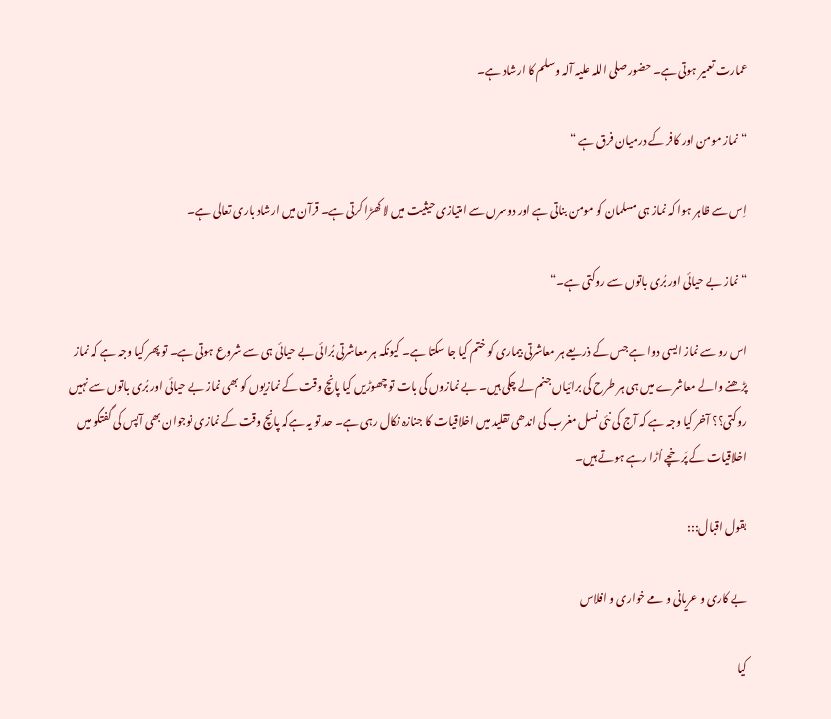عمارت تعمیر ہوتی ہے۔ حضور صلی اللہ علیہ آلہ وسلم کا ارشاد ہے۔

“ نماز مومن اور کافر کے درمیان فرق ہے “

اِس سے ظاہر ہوا کہ نماز ہی مسلمان کو مومن بناتی ہے اور دوسرں سے امتیازی حیثیت میں لا کھڑا کرتی ہے۔ قرآن میں ارشاد باری تعالی ہے۔

“ نماز بے حیائی اور بُری باتوں سے روکتی ہے۔“

اس رو سے نماز ایسی دوا ہے جس کے ذریعے ہر معاشرتی بیماری کو ختم کیا جا سکتا ہے۔ کیونکہ ہر معاشرتی بُرائی بے حیائی ہی سے شروع ہوتی ہے۔ تو پھر کیا وجہ ہے کہ نماز پڑھنے والے معاشرے میں ہی ہر طرح کی برائیاں جنم لے چکی ہیں۔ بے نمازوں کی بات تو چھوڑیں کیا پانچ وقت کے نمازیوں کو بھی نماز بے حیائی اور بُری باتوں سے نہیں روکتی؟؟ آخر کیا وجہ ہے کہ آج کی نئی نسل مغرب کی اندھی تقلید میں اخلاقیات کا جنازہ نکال رہی ہے۔ حد تو یہ ہےکہ پانچ وقت کے نمازی نوجوان بھی آپس کی گفتگو میں اخلاقیات کے پَرخچے اُڑا رہے ہوتے ہیں۔

بقول اقبال:::

بے کاری و عریانی و مے خواری و افلاس

کیا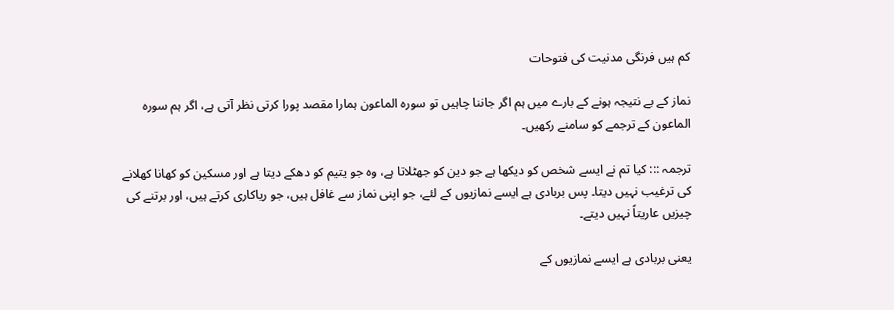کم ہیں فرنگی مدنیت کی فتوحات

نماز کے بے نتیجہ ہونے کے بارے میں ہم اگر جاننا چاہیں تو سورہ الماعون ہمارا مقصد پورا کرتی نظر آتی ہے، اگر ہم سورہ الماعون کے ترجمے کو سامنے رکھیں۔

ترجمہ ::: کیا تم نے ایسے شخص کو دیکھا ہے جو دین کو جھٹلاتا ہے، وہ جو یتیم کو دھکے دیتا ہے اور مسکین کو کھانا کھلانے کی ترغیب نہیں دیتا۔ پس بربادی ہے ایسے نمازیوں کے لئے، جو اپنی نماز سے غافل ہیں، جو ریاکاری کرتے ہیں، اور برتنے کی چیزیں عاریتاً نہیں دیتے۔

یعنی بربادی ہے ایسے نمازیوں کے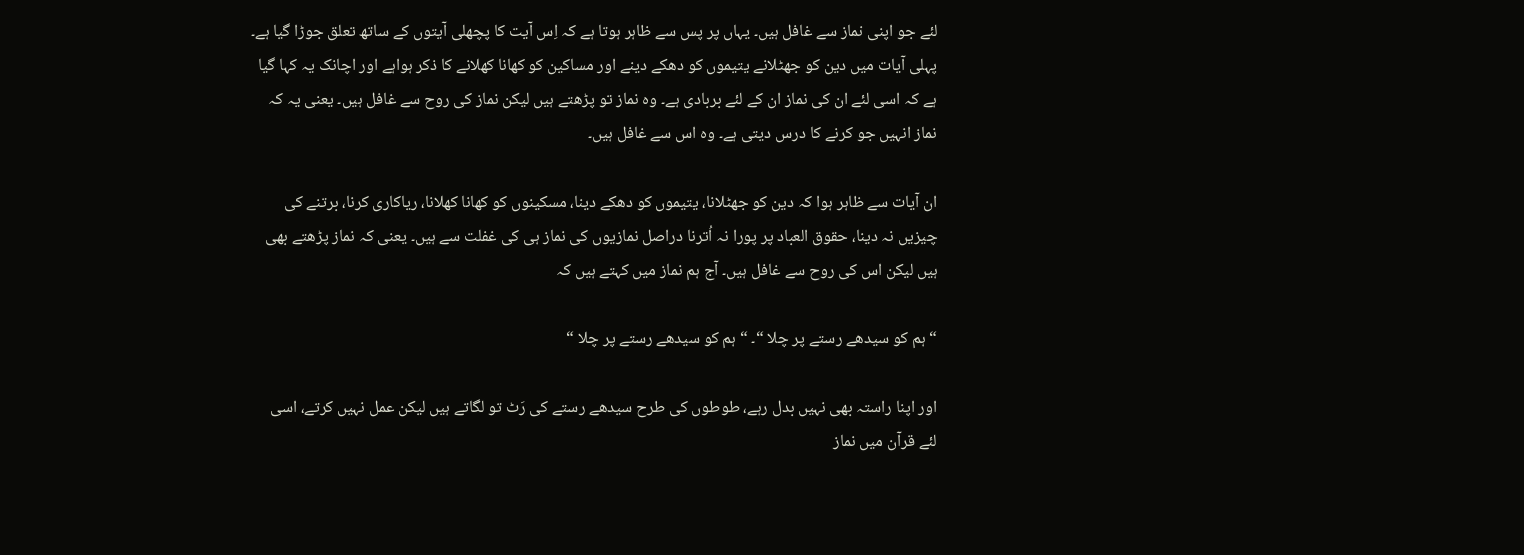لئے جو اپنی نماز سے غافل ہیں۔ یہاں پر پس سے ظاہر ہوتا ہے کہ اِس آیت کا پچھلی آیتوں کے ساتھ تعلق جوڑا گیا ہے۔ پہلی آیات میں دین کو جھٹلانے یتیموں کو دھکے دینے اور مساکین کو کھانا کھلانے کا ذکر ہواہے اور اچانک یہ کہا گیا ہے کہ اسی لئے ان کی نماز ان کے لئے بربادی ہے۔ وہ نماز تو پڑھتے ہیں لیکن نماز کی روح سے غافل ہیں۔ یعنی یہ کہ نماز انہیں جو کرنے کا درس دیتی ہے۔ وہ اس سے غافل ہیں۔

ان آیات سے ظاہر ہوا کہ دین کو جھٹلانا، یتیموں کو دھکے دینا، مسکینوں کو کھانا کھلانا، ریاکاری کرنا، برتنے کی چیزیں نہ دینا، حقوق العباد پر پورا نہ اُترنا دراصل نمازیوں کی نماز ہی کی غفلت سے ہیں۔ یعنی کہ نماز پڑھتے بھی ہیں لیکن اس کی روح سے غافل ہیں۔ آج ہم نماز میں کہتے ہیں کہ

“ ہم کو سیدھے رستے پر چلا “۔ “ ہم کو سیدھے رستے پر چلا “

اور اپنا راستہ بھی نہیں بدل رہے، طوطوں کی طرح سیدھے رستے کی رَٹ تو لگاتے ہیں لیکن عمل نہیں کرتے، اسی لئے قرآن میں نماز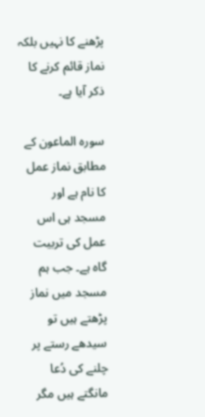پڑھنے کا نہیں بلکہ نماز قائم کرنے کا ذکر آیا ہے۔

سورہ الماعون کے مطابق نماز عمل کا نام ہے اور مسجد ہی اس عمل کی تربیت گاہ ہے۔ جب ہم مسجد میں نماز پڑھتے ہیں تو سیدھے رستے پر چلنے کی دُعا مانگتے ہیں مگر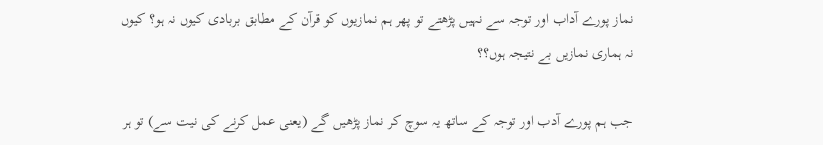نماز پورے آداب اور توجہ سے نہیں پڑھتے تو پھر ہم نمازیوں کو قرآن کے مطابق بربادی کیوں نہ ہو؟ کیوں نہ ہماری نمازیں بے نتیجہ ہوں؟؟

جب ہم پورے آدب اور توجہ کے ساتھ یہ سوچ کر نماز پڑھیں گے (یعنی عمل کرنے کی نیت سے) تو ہر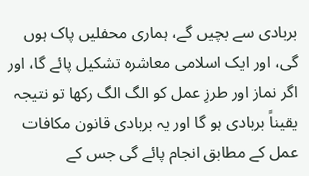بربادی سے بچیں گے، ہماری محفلیں پاک ہوں گی، اور ایک اسلامی معاشرہ تشکیل پائے گا، اور اگر نماز اور طرزِ عمل کو الگ الگ رکھا تو نتیجہ یقیناً بربادی ہو گا اور یہ بربادی قانون مکافات عمل کے مطابق انجام پائے گی جس کے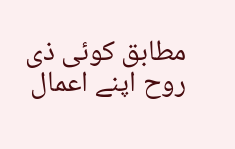مطابق کوئی ذی روح اپنے اعمال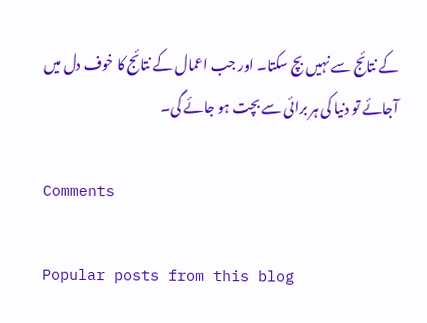کے نتائج سے نہیں بچ سکتا۔ اور جب اعمال کے نتائج کا خوف دل میں آجائے تو دنیا کی ہر برائی سے بچت ہو جائے گی۔

Comments

Popular posts from this blog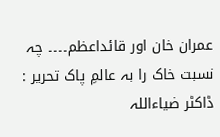عمران خان اور قائداعظم۔۔۔۔ چہ نسبت خاک را بہ عالمِ پاک تحریر : ڈاکٹر ضیاءاللہ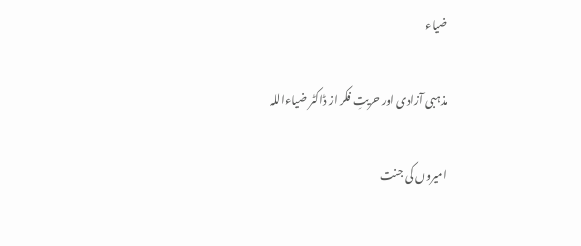ضیاء

مذہبی آزادی اور حریتِ فکر از ڈاکٹر ضیاءاللہ

امیروں کی جنت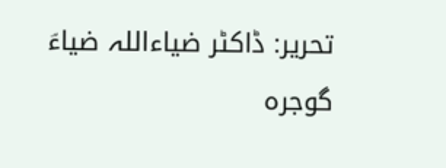تحریر: ڈاکٹر ضیاءاللہ ضیاءؔ گوجرہ